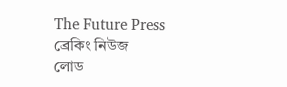The Future Press
ব্রেকিং নিউজ
লোড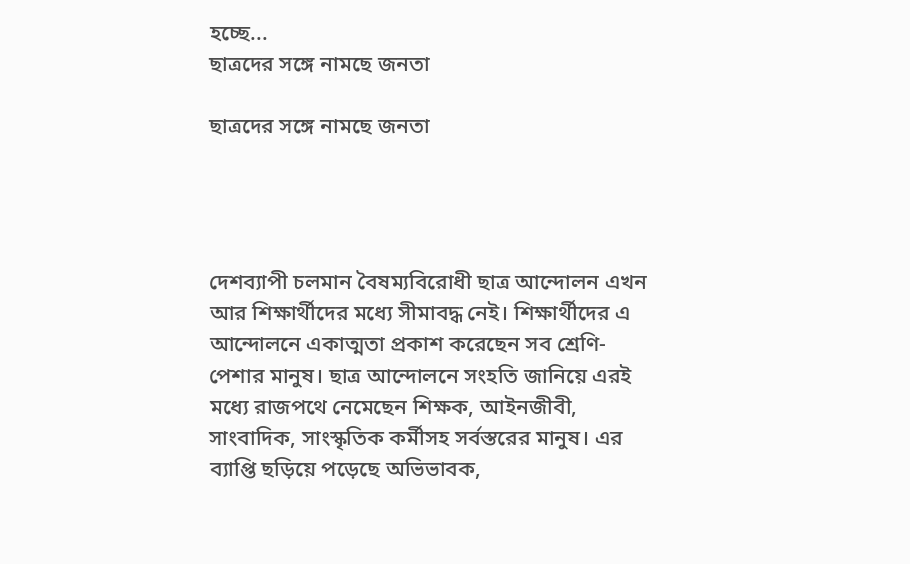হচ্ছে...
ছাত্রদের সঙ্গে নামছে জনতা

ছাত্রদের সঙ্গে নামছে জনতা




দেশব্যাপী চলমান বৈষম্যবিরোধী ছাত্র আন্দোলন এখন আর শিক্ষার্থীদের মধ্যে সীমাবদ্ধ নেই। শিক্ষার্থীদের এ আন্দোলনে একাত্মতা প্রকাশ করেছেন সব শ্রেণি-পেশার মানুষ। ছাত্র আন্দোলনে সংহতি জানিয়ে এরই মধ্যে রাজপথে নেমেছেন শিক্ষক, আইনজীবী, সাংবাদিক, সাংস্কৃতিক কর্মীসহ সর্বস্তরের মানুষ। এর ব্যাপ্তি ছড়িয়ে পড়েছে অভিভাবক,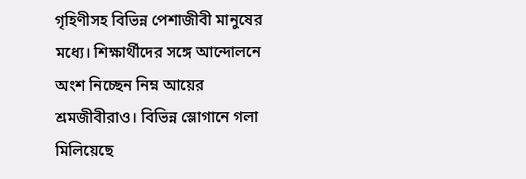গৃহিণীসহ বিভিন্ন পেশাজীবী মানুষের মধ্যে। শিক্ষার্থীদের সঙ্গে আন্দোলনে অংশ নিচ্ছেন নিম্ন আয়ের শ্রমজীবীরাও। বিভিন্ন স্লোগানে গলা মিলিয়েছে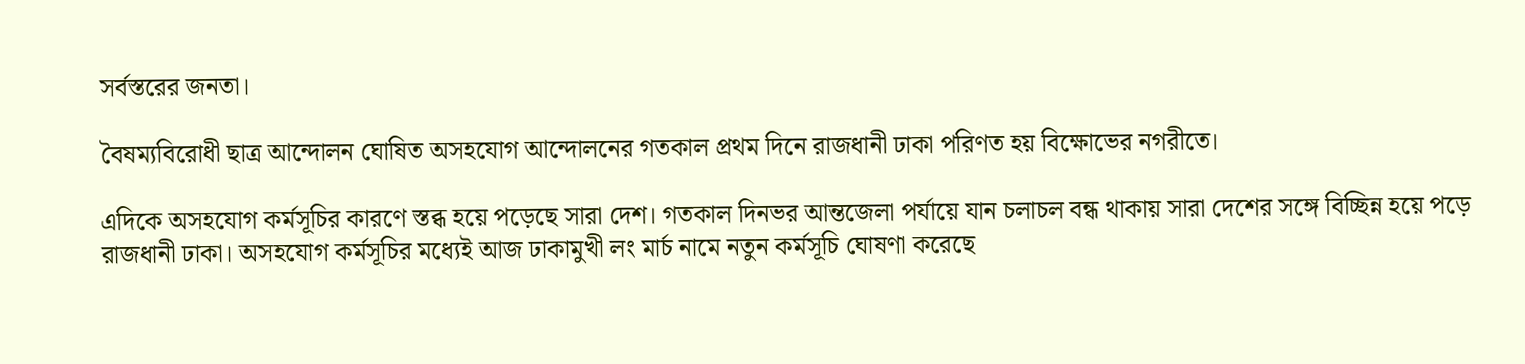সর্বস্তরের জনতা।

বৈষম্যবিরোধী ছাত্র আন্দোলন ঘোষিত অসহযোগ আন্দোলনের গতকাল প্রথম দিনে রাজধানী ঢাকা পরিণত হয় বিক্ষোভের নগরীতে।

এদিকে অসহযোগ কর্মসূচির কারণে স্তব্ধ হয়ে পড়েছে সারা দেশ। গতকাল দিনভর আন্তজেলা পর্যায়ে যান চলাচল বন্ধ থাকায় সারা দেশের সঙ্গে বিচ্ছিন্ন হয়ে পড়ে রাজধানী ঢাকা। অসহযোগ কর্মসূচির মধ্যেই আজ ঢাকামুখী লং মার্চ নামে নতুন কর্মসূচি ঘোষণা করেছে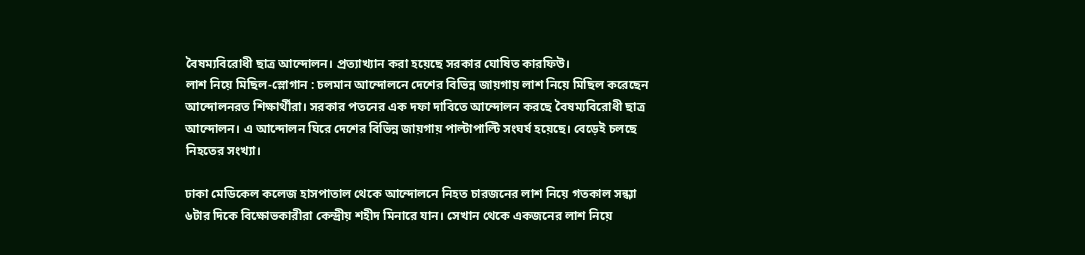বৈষম্যবিরোধী ছাত্র আন্দোলন। প্রত্যাখ্যান করা হয়েছে সরকার ঘোষিত কারফিউ।
লাশ নিয়ে মিছিল-স্লোগান : চলমান আন্দোলনে দেশের বিভিন্ন জায়গায় লাশ নিয়ে মিছিল করেছেন আন্দোলনরত শিক্ষার্থীরা। সরকার পতনের এক দফা দাবিতে আন্দোলন করছে বৈষম্যবিরোধী ছাত্র আন্দোলন। এ আন্দোলন ঘিরে দেশের বিভিন্ন জায়গায় পাল্টাপাল্টি সংঘর্ষ হয়েছে। বেড়েই চলছে নিহতের সংখ্যা।

ঢাকা মেডিকেল কলেজ হাসপাতাল থেকে আন্দোলনে নিহত চারজনের লাশ নিয়ে গতকাল সন্ধ্যা ৬টার দিকে বিক্ষোভকারীরা কেন্দ্রীয় শহীদ মিনারে যান। সেখান থেকে একজনের লাশ নিয়ে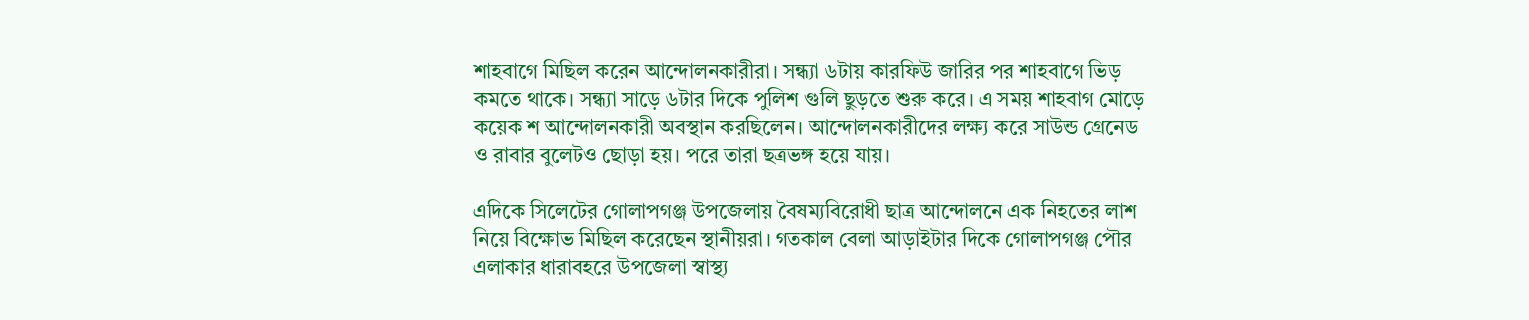শাহবাগে মিছিল করেন আন্দোলনকারীরা। সন্ধ্যা ৬টায় কারফিউ জারির পর শাহবাগে ভিড় কমতে থাকে। সন্ধ্যা সাড়ে ৬টার দিকে পুলিশ গুলি ছুড়তে শুরু করে। এ সময় শাহবাগ মোড়ে কয়েক শ আন্দোলনকারী অবস্থান করছিলেন। আন্দোলনকারীদের লক্ষ্য করে সাউন্ড গ্রেনেড ও রাবার বুলেটও ছোড়া হয়। পরে তারা ছত্রভঙ্গ হয়ে যায়।

এদিকে সিলেটের গোলাপগঞ্জ উপজেলায় বৈষম্যবিরোধী ছাত্র আন্দোলনে এক নিহতের লাশ নিয়ে বিক্ষোভ মিছিল করেছেন স্থানীয়রা। গতকাল বেলা আড়াইটার দিকে গোলাপগঞ্জ পৌর এলাকার ধারাবহরে উপজেলা স্বাস্থ্য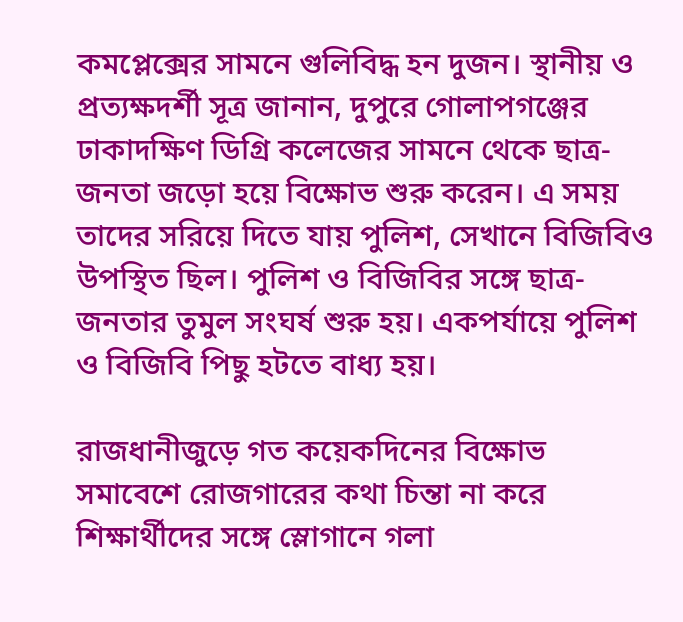কমপ্লেক্সের সামনে গুলিবিদ্ধ হন দুজন। স্থানীয় ও প্রত্যক্ষদর্শী সূত্র জানান, দুপুরে গোলাপগঞ্জের ঢাকাদক্ষিণ ডিগ্রি কলেজের সামনে থেকে ছাত্র-জনতা জড়ো হয়ে বিক্ষোভ শুরু করেন। এ সময় তাদের সরিয়ে দিতে যায় পুলিশ, সেখানে বিজিবিও উপস্থিত ছিল। পুলিশ ও বিজিবির সঙ্গে ছাত্র-জনতার তুমুল সংঘর্ষ শুরু হয়। একপর্যায়ে পুলিশ ও বিজিবি পিছু হটতে বাধ্য হয়।

রাজধানীজুড়ে গত কয়েকদিনের বিক্ষোভ সমাবেশে রোজগারের কথা চিন্তা না করে শিক্ষার্থীদের সঙ্গে স্লোগানে গলা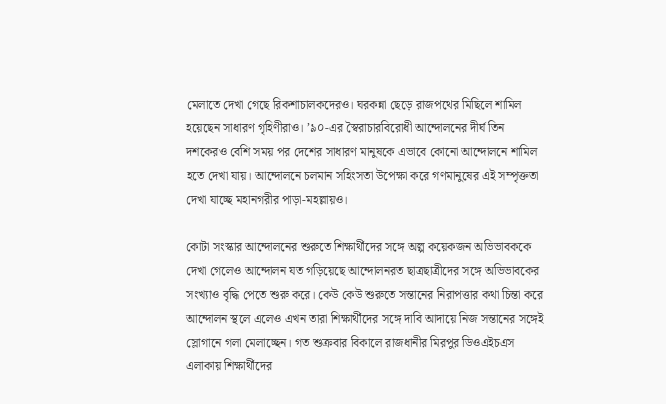মেলাতে দেখা গেছে রিকশাচালকদেরও। ঘরকন্না ছেড়ে রাজপথের মিছিলে শামিল হয়েছেন সাধারণ গৃহিণীরাও। ’৯০-এর স্বৈরাচারবিরোধী আন্দোলনের দীর্ঘ তিন দশকেরও বেশি সময় পর দেশের সাধারণ মানুষকে এভাবে কোনো আন্দোলনে শামিল হতে দেখা যায়। আন্দোলনে চলমান সহিংসতা উপেক্ষা করে গণমানুষের এই সম্পৃক্ততা দেখা যাচ্ছে মহানগরীর পাড়া-মহল্লায়ও।

কোটা সংস্কার আন্দোলনের শুরুতে শিক্ষার্থীদের সঙ্গে অল্প কয়েকজন অভিভাবককে দেখা গেলেও আন্দোলন যত গড়িয়েছে আন্দোলনরত ছাত্রছাত্রীদের সঙ্গে অভিভাবকের সংখ্যাও বৃদ্ধি পেতে শুরু করে। কেউ কেউ শুরুতে সন্তানের নিরাপত্তার কথা চিন্তা করে আন্দোলন স্থলে এলেও এখন তারা শিক্ষার্থীদের সঙ্গে দাবি আদায়ে নিজ সন্তানের সঙ্গেই স্লোগানে গলা মেলাচ্ছেন। গত শুক্রবার বিকালে রাজধানীর মিরপুর ডিওএইচএস এলাকায় শিক্ষার্থীদের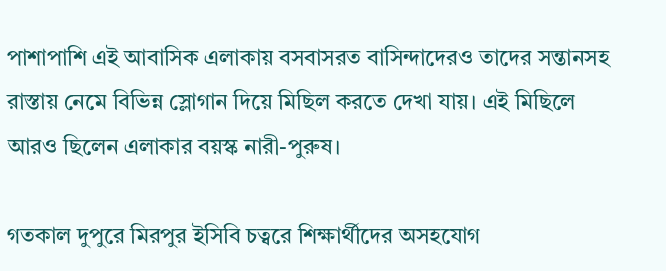পাশাপাশি এই আবাসিক এলাকায় বসবাসরত বাসিন্দাদেরও তাদের সন্তানসহ রাস্তায় নেমে বিভিন্ন স্লোগান দিয়ে মিছিল করতে দেখা যায়। এই মিছিলে আরও ছিলেন এলাকার বয়স্ক নারী-পুরুষ।

গতকাল দুপুরে মিরপুর ইসিবি চত্বরে শিক্ষার্থীদের অসহযোগ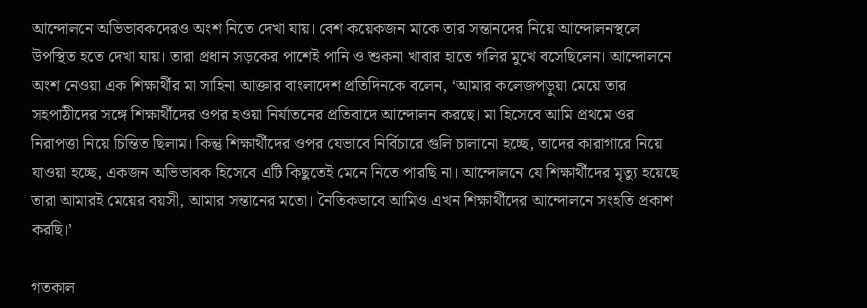আন্দোলনে অভিভাবকদেরও অংশ নিতে দেখা যায়। বেশ কয়েকজন মাকে তার সন্তানদের নিয়ে আন্দোলনস্থলে উপস্থিত হতে দেখা যায়। তারা প্রধান সড়কের পাশেই পানি ও শুকনা খাবার হাতে গলির মুখে বসেছিলেন। আন্দোলনে অংশ নেওয়া এক শিক্ষার্থীর মা সাহিনা আক্তার বাংলাদেশ প্রতিদিনকে বলেন, ‘আমার কলেজপড়ুয়া মেয়ে তার সহপাঠীদের সঙ্গে শিক্ষার্থীদের ওপর হওয়া নির্যাতনের প্রতিবাদে আন্দোলন করছে। মা হিসেবে আমি প্রথমে ওর নিরাপত্তা নিয়ে চিন্তিত ছিলাম। কিন্তু শিক্ষার্থীদের ওপর যেভাবে নির্বিচারে গুলি চালানো হচ্ছে, তাদের কারাগারে নিয়ে যাওয়া হচ্ছে, একজন অভিভাবক হিসেবে এটি কিছুতেই মেনে নিতে পারছি না। আন্দোলনে যে শিক্ষার্থীদের মৃত্যু হয়েছে তারা আমারই মেয়ের বয়সী, আমার সন্তানের মতো। নৈতিকভাবে আমিও এখন শিক্ষার্থীদের আন্দোলনে সংহতি প্রকাশ করছি।’

গতকাল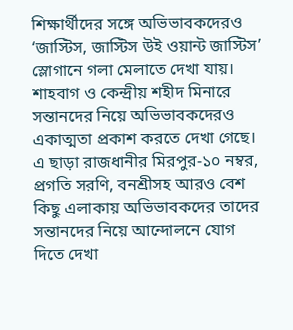শিক্ষার্থীদের সঙ্গে অভিভাবকদেরও ‘জাস্টিস, জাস্টিস উই ওয়ান্ট জাস্টিস’ স্লোগানে গলা মেলাতে দেখা যায়। শাহবাগ ও কেন্দ্রীয় শহীদ মিনারে সন্তানদের নিয়ে অভিভাবকদেরও একাত্মতা প্রকাশ করতে দেখা গেছে। এ ছাড়া রাজধানীর মিরপুর-১০ নম্বর, প্রগতি সরণি, বনশ্রীসহ আরও বেশ কিছু এলাকায় অভিভাবকদের তাদের সন্তানদের নিয়ে আন্দোলনে যোগ দিতে দেখা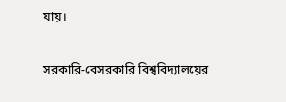যায়।

সরকারি-বেসরকারি বিশ্ববিদ্যালয়ের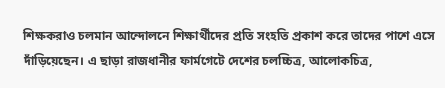শিক্ষকরাও চলমান আন্দোলনে শিক্ষার্থীদের প্রতি সংহতি প্রকাশ করে তাদের পাশে এসে দাঁড়িয়েছেন। এ ছাড়া রাজধানীর ফার্মগেটে দেশের চলচ্চিত্র, আলোকচিত্র,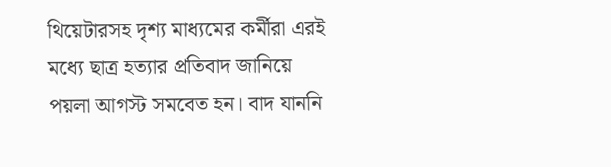থিয়েটারসহ দৃশ্য মাধ্যমের কর্মীরা এরই মধ্যে ছাত্র হত্যার প্রতিবাদ জানিয়ে পয়লা আগস্ট সমবেত হন। বাদ যাননি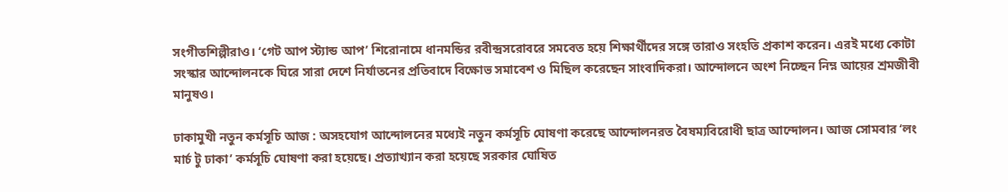সংগীতশিল্পীরাও। ‘গেট আপ স্ট্যান্ড আপ’ শিরোনামে ধানমন্ডির রবীন্দ্রসরোবরে সমবেত হয়ে শিক্ষার্থীদের সঙ্গে তারাও সংহতি প্রকাশ করেন। এরই মধ্যে কোটা সংস্কার আন্দোলনকে ঘিরে সারা দেশে নির্যাতনের প্রতিবাদে বিক্ষোভ সমাবেশ ও মিছিল করেছেন সাংবাদিকরা। আন্দোলনে অংশ নিচ্ছেন নিম্ন আয়ের শ্রমজীবী মানুষও।

ঢাকামুখী নতুন কর্মসূচি আজ : অসহযোগ আন্দোলনের মধ্যেই নতুন কর্মসূচি ঘোষণা করেছে আন্দোলনরত বৈষম্যবিরোধী ছাত্র আন্দোলন। আজ সোমবার ‘লং মার্চ টু ঢাকা’ কর্মসূচি ঘোষণা করা হয়েছে। প্রত্যাখ্যান করা হয়েছে সরকার ঘোষিত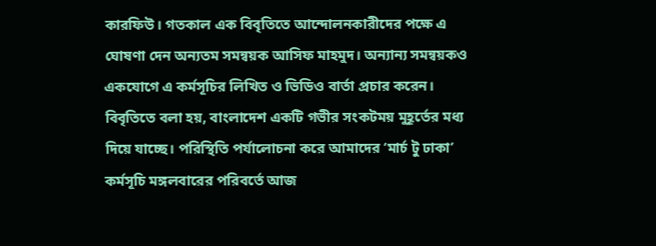কারফিউ। গতকাল এক বিবৃতিতে আন্দোলনকারীদের পক্ষে এ ঘোষণা দেন অন্যতম সমন্বয়ক আসিফ মাহমুদ। অন্যান্য সমন্বয়কও একযোগে এ কর্মসূচির লিখিত ও ভিডিও বার্তা প্রচার করেন। বিবৃতিতে বলা হয়, বাংলাদেশ একটি গভীর সংকটময় মুহূর্তের মধ্য দিয়ে যাচ্ছে। পরিস্থিতি পর্যালোচনা করে আমাদের ‘মার্চ টু ঢাকা’ কর্মসূচি মঙ্গলবারের পরিবর্তে আজ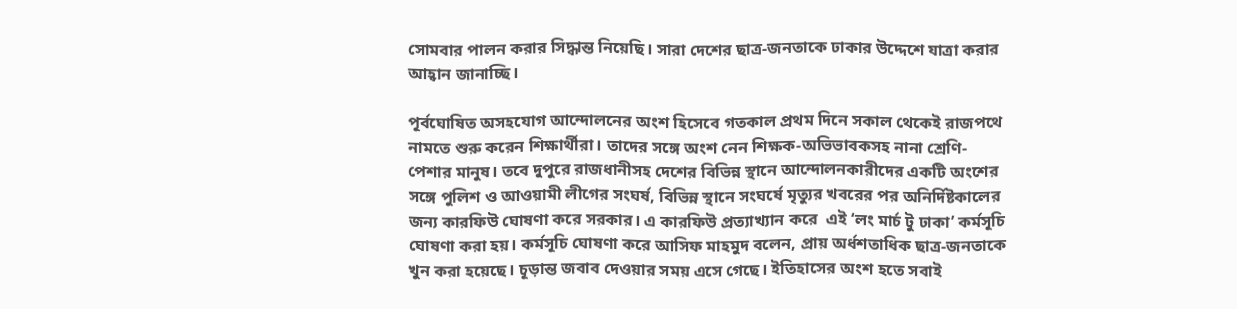সোমবার পালন করার সিদ্ধান্ত নিয়েছি। সারা দেশের ছাত্র-জনতাকে ঢাকার উদ্দেশে যাত্রা করার আহ্বান জানাচ্ছি।

পূর্বঘোষিত অসহযোগ আন্দোলনের অংশ হিসেবে গতকাল প্রথম দিনে সকাল থেকেই রাজপথে নামতে শুরু করেন শিক্ষার্থীরা। তাদের সঙ্গে অংশ নেন শিক্ষক-অভিভাবকসহ নানা শ্রেণি-পেশার মানুষ। তবে দুপুরে রাজধানীসহ দেশের বিভিন্ন স্থানে আন্দোলনকারীদের একটি অংশের সঙ্গে পুলিশ ও আওয়ামী লীগের সংঘর্ষ, বিভিন্ন স্থানে সংঘর্ষে মৃত্যুর খবরের পর অনির্দিষ্টকালের জন্য কারফিউ ঘোষণা করে সরকার। এ কারফিউ প্রত্যাখ্যান করে  এই ‘লং মার্চ টু ঢাকা’ কর্মসূচি ঘোষণা করা হয়। কর্মসূচি ঘোষণা করে আসিফ মাহমুদ বলেন, প্রায় অর্ধশতাধিক ছাত্র-জনতাকে খুন করা হয়েছে। চূড়ান্ত জবাব দেওয়ার সময় এসে গেছে। ইতিহাসের অংশ হতে সবাই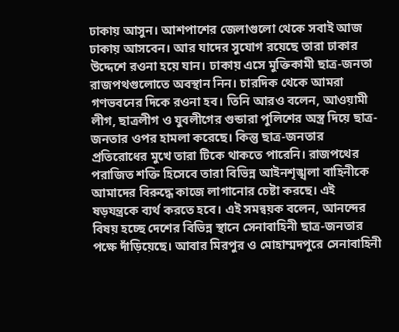ঢাকায় আসুন। আশপাশের জেলাগুলো থেকে সবাই আজ ঢাকায় আসবেন। আর যাদের সুযোগ রয়েছে তারা ঢাকার উদ্দেশে রওনা হয়ে যান। ঢাকায় এসে মুক্তিকামী ছাত্র-জনতা রাজপথগুলোতে অবস্থান নিন। চারদিক থেকে আমরা গণভবনের দিকে রওনা হব। তিনি আরও বলেন, আওয়ামী লীগ, ছাত্রলীগ ও যুবলীগের গুন্ডারা পুলিশের অস্ত্র দিয়ে ছাত্র-জনতার ওপর হামলা করেছে। কিন্তু ছাত্র-জনতার প্রতিরোধের মুখে তারা টিকে থাকতে পারেনি। রাজপথের পরাজিত শক্তি হিসেবে তারা বিভিন্ন আইনশৃঙ্খলা বাহিনীকে আমাদের বিরুদ্ধে কাজে লাগানোর চেষ্টা করছে। এই ষড়যন্ত্রকে ব্যর্থ করতে হবে। এই সমন্বয়ক বলেন, আনন্দের বিষয় হচ্ছে দেশের বিভিন্ন স্থানে সেনাবাহিনী ছাত্র-জনতার পক্ষে দাঁড়িয়েছে। আবার মিরপুর ও মোহাম্মদপুরে সেনাবাহিনী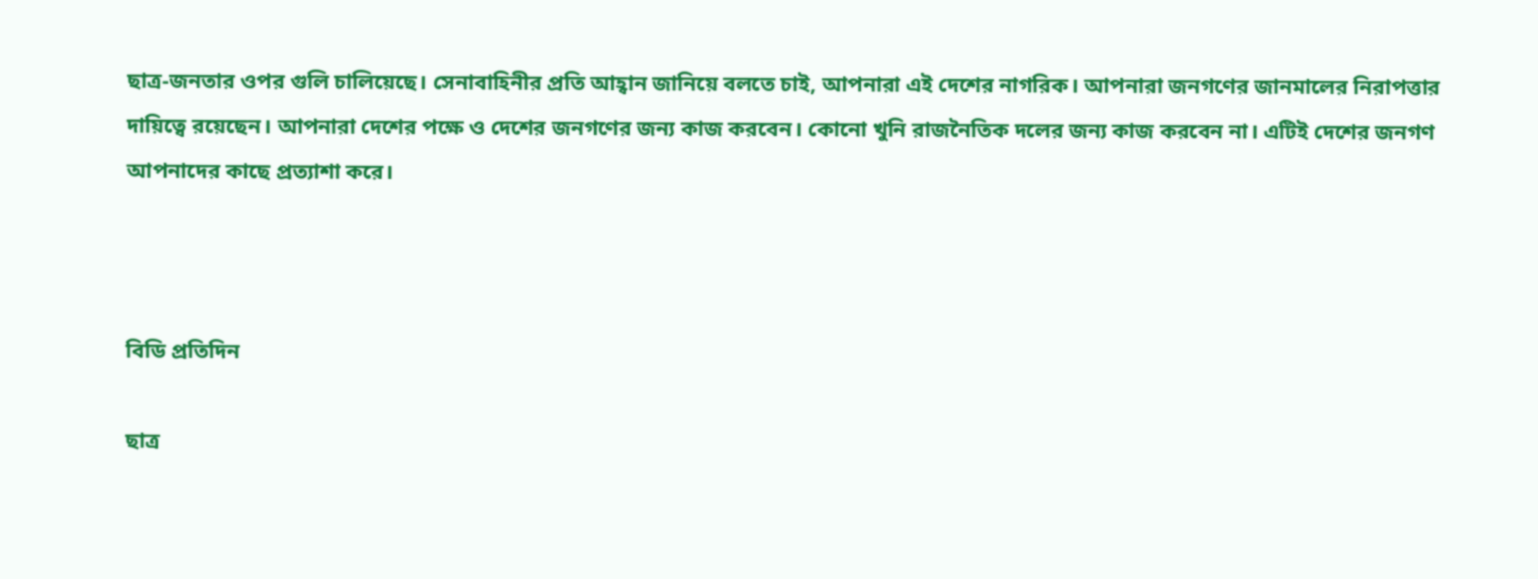ছাত্র-জনতার ওপর গুলি চালিয়েছে। সেনাবাহিনীর প্রতি আহ্বান জানিয়ে বলতে চাই, আপনারা এই দেশের নাগরিক। আপনারা জনগণের জানমালের নিরাপত্তার দায়িত্বে রয়েছেন। আপনারা দেশের পক্ষে ও দেশের জনগণের জন্য কাজ করবেন। কোনো খুনি রাজনৈতিক দলের জন্য কাজ করবেন না। এটিই দেশের জনগণ আপনাদের কাছে প্রত্যাশা করে।



বিডি প্রতিদিন

ছাত্র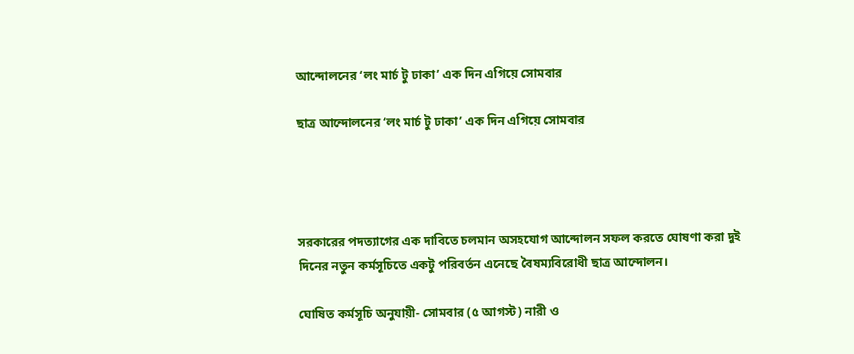আন্দোলনের ‘লং মার্চ টু ঢাকা’ এক দিন এগিয়ে সোমবার

ছাত্র আন্দোলনের ‘লং মার্চ টু ঢাকা’ এক দিন এগিয়ে সোমবার




সরকারের পদত্যাগের এক দাবিতে চলমান অসহযোগ আন্দোলন সফল করতে ঘোষণা করা দুই দিনের নতুন কর্মসূচিতে একটু পরিবর্তন এনেছে বৈষম্যবিরোধী ছাত্র আন্দোলন।

ঘোষিত কর্মসূচি অনুযায়ী- সোমবার (৫ আগস্ট) নারী ও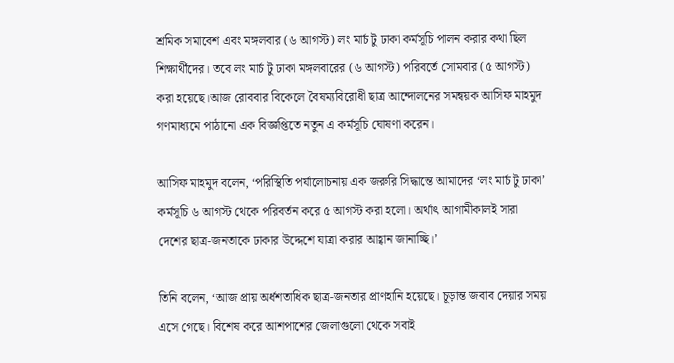শ্রমিক সমাবেশ এবং মঙ্গলবার (৬ আগস্ট) লং মার্চ টু ঢাকা কর্মসূচি পালন করার কথা ছিল শিক্ষার্থীদের। তবে লং মার্চ টু ঢাকা মঙ্গলবারের (৬ আগস্ট) পরিবর্তে সোমবার (৫ আগস্ট) করা হয়েছে।আজ রোববার বিকেলে বৈষম্যবিরোধী ছাত্র আন্দোলনের সমন্বয়ক আসিফ মাহমুদ গণমাধ্যমে পাঠানো এক বিজ্ঞপ্তিতে নতুন এ কর্মসূচি ঘোষণা করেন।

আসিফ মাহমুদ বলেন, ‘পরিস্থিতি পর্যালোচনায় এক জরুরি সিদ্ধান্তে আমাদের ‘লং মার্চ টু ঢাকা’ কর্মসূচি ৬ আগস্ট থেকে পরিবর্তন করে ৫ আগস্ট করা হলো। অর্থাৎ আগামীকালই সারা দেশের ছাত্র-জনতাকে ঢাকার উদ্দেশে যাত্রা করার আহ্বান জানাচ্ছি।’

তিনি বলেন, ‘আজ প্রায় অর্ধশতাধিক ছাত্র-জনতার প্রাণহানি হয়েছে। চূড়ান্ত জবাব দেয়ার সময় এসে গেছে। বিশেষ করে আশপাশের জেলাগুলো থেকে সবাই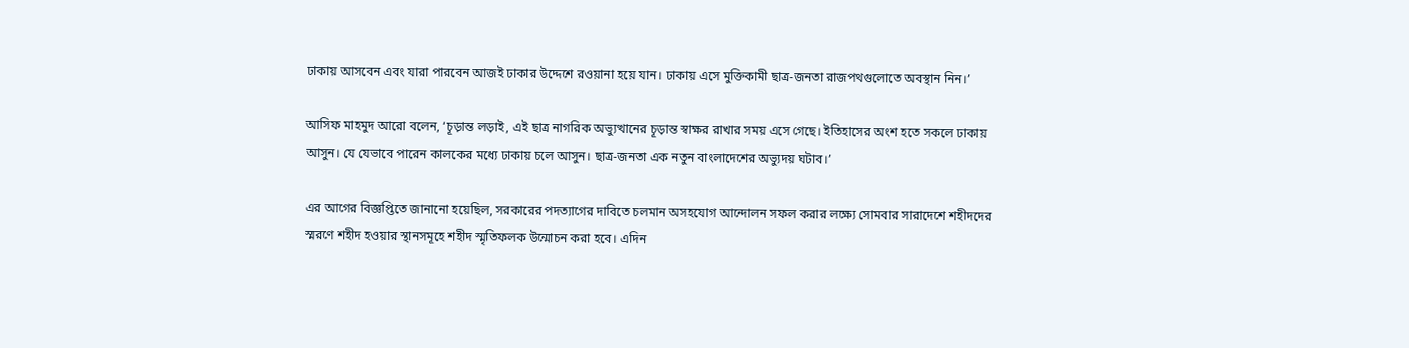ঢাকায় আসবেন এবং যারা পারবেন আজই ঢাকার উদ্দেশে রওয়ানা হয়ে যান। ঢাকায় এসে মুক্তিকামী ছাত্র-জনতা রাজপথগুলোতে অবস্থান নিন।’

আসিফ মাহমুদ আরো বলেন, ‘চূড়ান্ত লড়াই, এই ছাত্র নাগরিক অভ্যুত্থানের চূড়ান্ত স্বাক্ষর রাখার সময় এসে গেছে। ইতিহাসের অংশ হতে সকলে ঢাকায় আসুন। যে যেভাবে পারেন কালকের মধ্যে ঢাকায় চলে আসুন। ছাত্র-জনতা এক নতুন বাংলাদেশের অভ্যুদয় ঘটাব।’

এর আগের বিজ্ঞপ্তিতে জানানো হয়েছিল, সরকারের পদত্যাগের দাবিতে চলমান অসহযোগ আন্দোলন সফল করার লক্ষ্যে সোমবার সারাদেশে শহীদদের স্মরণে শহীদ হওয়ার স্থানসমূহে শহীদ স্মৃতিফলক উন্মোচন করা হবে। এদিন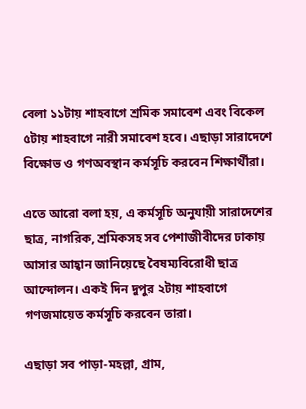বেলা ১১টায় শাহবাগে শ্রমিক সমাবেশ এবং বিকেল ৫টায় শাহবাগে নারী সমাবেশ হবে। এছাড়া সারাদেশে বিক্ষোভ ও গণঅবস্থান কর্মসূচি করবেন শিক্ষার্থীরা।

এতে আরো বলা হয়, এ কর্মসূচি অনুযায়ী সারাদেশের ছাত্র, নাগরিক, শ্রমিকসহ সব পেশাজীবীদের ঢাকায় আসার আহ্বান জানিয়েছে বৈষম্যবিরোধী ছাত্র আন্দোলন। একই দিন দুপুর ২টায় শাহবাগে গণজমায়েত কর্মসূচি করবেন তারা।

এছাড়া সব পাড়া-মহল্লা, গ্রাম,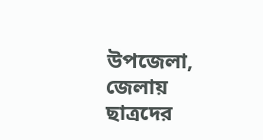উপজেলা, জেলায় ছাত্রদের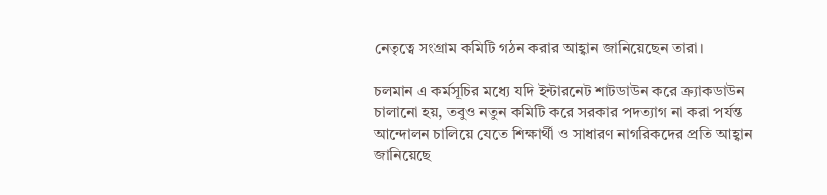নেতৃত্বে সংগ্রাম কমিটি গঠন করার আহ্বান জানিয়েছেন তারা।

চলমান এ কর্মসূচির মধ্যে যদি ইন্টারনেট শাটডাউন করে ক্র্যাকডাউন চালানো হয়, তবুও নতুন কমিটি করে সরকার পদত্যাগ না করা পর্যন্ত আন্দোলন চালিয়ে যেতে শিক্ষার্থী ও সাধারণ নাগরিকদের প্রতি আহ্বান জানিয়েছে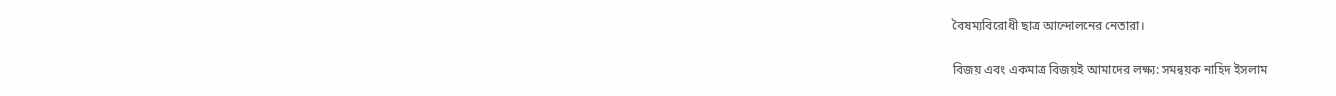বৈষম্যবিরোধী ছাত্র আন্দোলনের নেতারা।

বিজয় এবং একমাত্র বিজয়ই আমাদের লক্ষ্য: সমন্বয়ক নাহিদ ইসলাম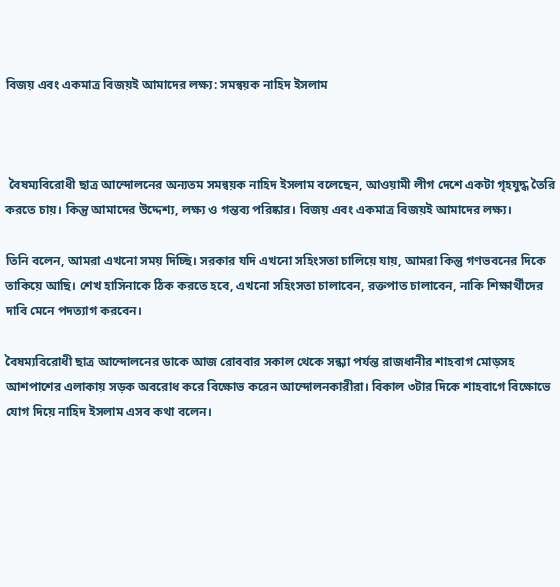বিজয় এবং একমাত্র বিজয়ই আমাদের লক্ষ্য: সমন্বয়ক নাহিদ ইসলাম



 বৈষম্যবিরোধী ছাত্র আন্দোলনের অন্যতম সমন্বয়ক নাহিদ ইসলাম বলেছেন, আওয়ামী লীগ দেশে একটা গৃহযুদ্ধ তৈরি করতে চায়। কিন্তু আমাদের উদ্দেশ্য, লক্ষ্য ও গন্তব্য পরিষ্কার। বিজয় এবং একমাত্র বিজয়ই আমাদের লক্ষ্য।

তিনি বলেন, আমরা এখনো সময় দিচ্ছি। সরকার যদি এখনো সহিংসতা চালিয়ে যায়, আমরা কিন্তু গণভবনের দিকে তাকিয়ে আছি। শেখ হাসিনাকে ঠিক করতে হবে, এখনো সহিংসতা চালাবেন, রক্তপাত চালাবেন, নাকি শিক্ষার্থীদের দাবি মেনে পদত্যাগ করবেন।

বৈষম্যবিরোধী ছাত্র আন্দোলনের ডাকে আজ রোববার সকাল থেকে সন্ধ্যা পর্যন্ত রাজধানীর শাহবাগ মোড়সহ আশপাশের এলাকায় সড়ক অবরোধ করে বিক্ষোভ করেন আন্দোলনকারীরা। বিকাল ৩টার দিকে শাহবাগে বিক্ষোভে যোগ দিয়ে নাহিদ ইসলাম এসব কথা বলেন।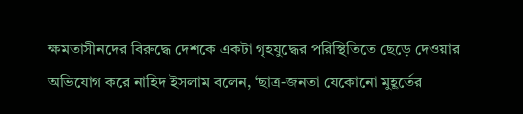ক্ষমতাসীনদের বিরুদ্ধে দেশকে একটা গৃহযুদ্ধের পরিস্থিতিতে ছেড়ে দেওয়ার অভিযোগ করে নাহিদ ইসলাম বলেন, ‘ছাত্র-জনতা যেকোনো মুহূর্তের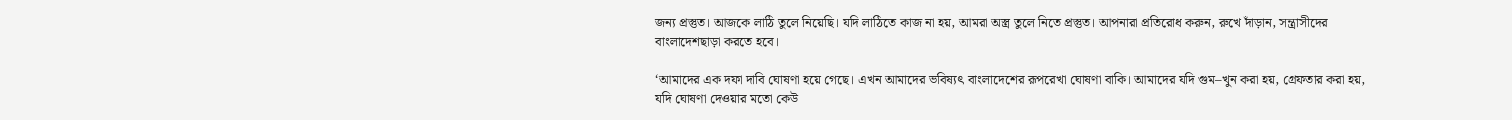জন্য প্রস্তুত। আজকে লাঠি তুলে নিয়েছি। যদি লাঠিতে কাজ না হয়, আমরা অস্ত্র তুলে নিতে প্রস্তুত। আপনারা প্রতিরোধ করুন, রুখে দাঁড়ান, সন্ত্রাসীদের বাংলাদেশছাড়া করতে হবে।

‘আমাদের এক দফা দাবি ঘোষণা হয়ে গেছে। এখন আমাদের ভবিষ্যৎ বাংলাদেশের রূপরেখা ঘোষণা বাকি। আমাদের যদি গুম–খুন করা হয়, গ্রেফতার করা হয়, যদি ঘোষণা দেওয়ার মতো কেউ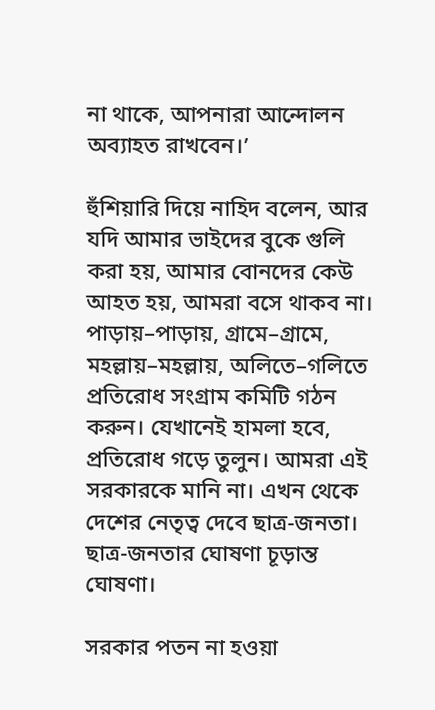না থাকে, আপনারা আন্দোলন অব্যাহত রাখবেন।’

হুঁশিয়ারি দিয়ে নাহিদ বলেন, আর যদি আমার ভাইদের বুকে গুলি করা হয়, আমার বোনদের কেউ আহত হয়, আমরা বসে থাকব না। পাড়ায়–পাড়ায়, গ্রামে–গ্রামে, মহল্লায়–মহল্লায়, অলিতে–গলিতে প্রতিরোধ সংগ্রাম কমিটি গঠন করুন। যেখানেই হামলা হবে, প্রতিরোধ গড়ে তুলুন। আমরা এই সরকারকে মানি না। এখন থেকে দেশের নেতৃত্ব দেবে ছাত্র-জনতা। ছাত্র-জনতার ঘোষণা চূড়ান্ত ঘোষণা।

সরকার পতন না হওয়া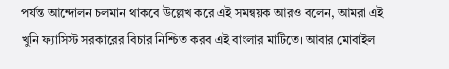পর্যন্ত আন্দোলন চলমান থাকবে উল্লেখ করে এই সমন্বয়ক আরও বলেন, আমরা এই খুনি ফ্যাসিস্ট সরকারের বিচার নিশ্চিত করব এই বাংলার মাটিতে। আবার মোবাইল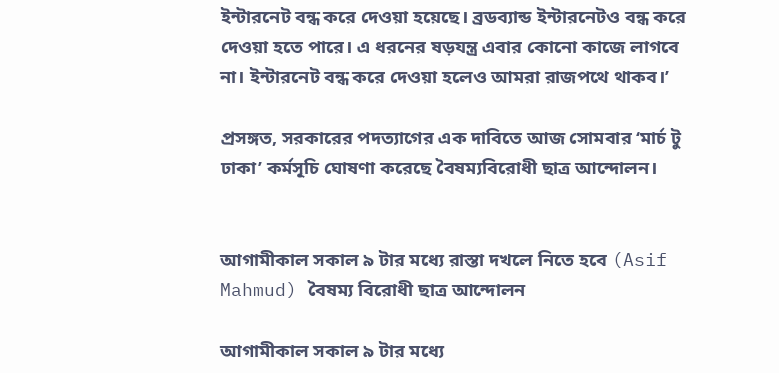ইন্টারনেট বন্ধ করে দেওয়া হয়েছে। ব্রডব্যান্ড ইন্টারনেটও বন্ধ করে দেওয়া হতে পারে। এ ধরনের ষড়যন্ত্র এবার কোনো কাজে লাগবে না। ইন্টারনেট বন্ধ করে দেওয়া হলেও আমরা রাজপথে থাকব।’

প্রসঙ্গত, সরকারের পদত্যাগের এক দাবিতে আজ সোমবার ‘মার্চ টু ঢাকা’ কর্মসূচি ঘোষণা করেছে বৈষম্যবিরোধী ছাত্র আন্দোলন।


আগামীকাল সকাল ৯ টার মধ্যে রাস্তা দখলে নিতে হবে (Asif Mahmud) বৈষম্য বিরোধী ছাত্র আন্দোলন

আগামীকাল সকাল ৯ টার মধ্যে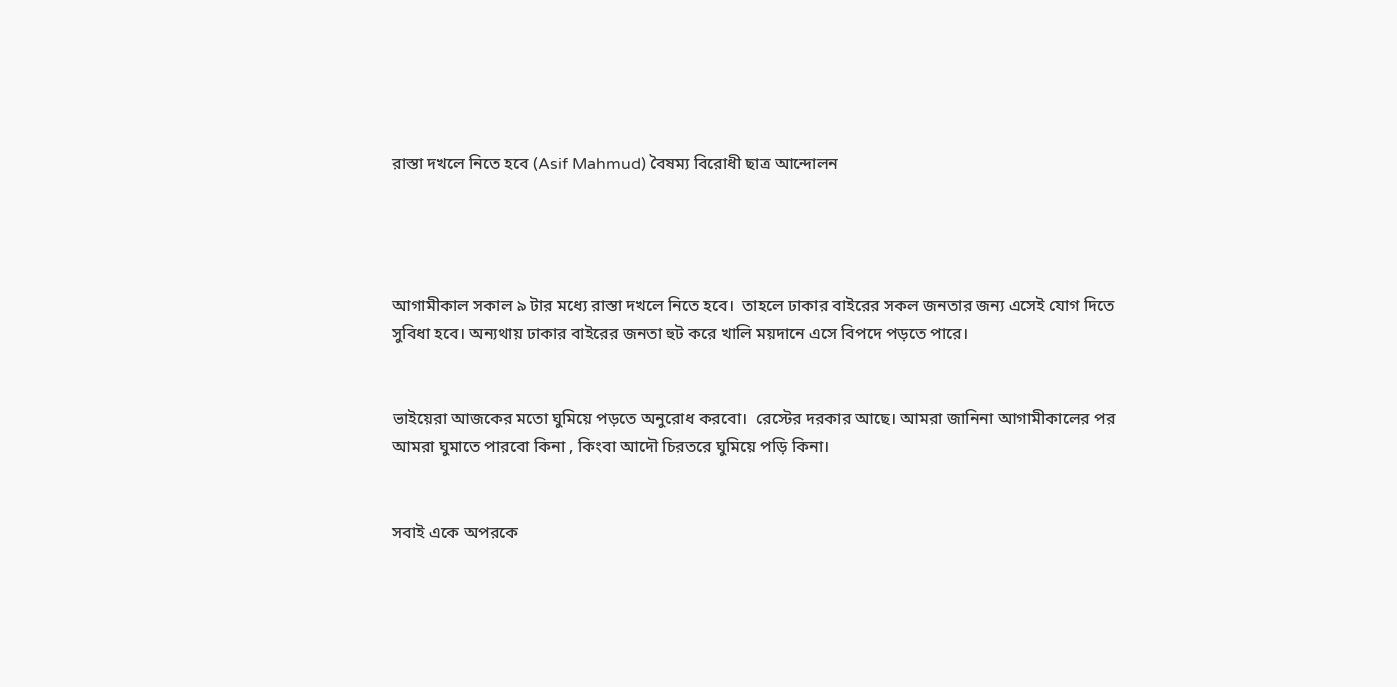রাস্তা দখলে নিতে হবে (Asif Mahmud) বৈষম্য বিরোধী ছাত্র আন্দোলন




আগামীকাল সকাল ৯ টার মধ্যে রাস্তা দখলে নিতে হবে।  তাহলে ঢাকার বাইরের সকল জনতার জন্য এসেই যোগ দিতে সুবিধা হবে। অন্যথায় ঢাকার বাইরের জনতা হুট করে খালি ময়দানে এসে বিপদে পড়তে পারে।


ভাইয়েরা আজকের মতো ঘুমিয়ে পড়তে অনুরোধ করবো।  রেস্টের দরকার আছে। আমরা জানিনা আগামীকালের পর আমরা ঘুমাতে পারবো কিনা , কিংবা আদৌ চিরতরে ঘুমিয়ে পড়ি কিনা।


সবাই একে অপরকে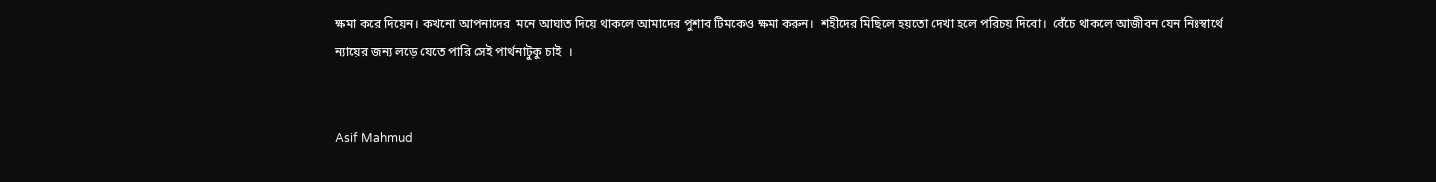ক্ষমা করে দিয়েন। কখনো আপনাদের  মনে আঘাত দিয়ে থাকলে আমাদের পুশাব টিমকেও ক্ষমা করুন।  শহীদের মিছিলে হয়তো দেখা হলে পরিচয় দিবো।  বেঁচে থাকলে আজীবন যেন নিঃস্বার্থে ন্যায়ের জন্য লড়ে যেতে পারি সেই পার্থনাটুকু চাই  ।


Asif Mahmud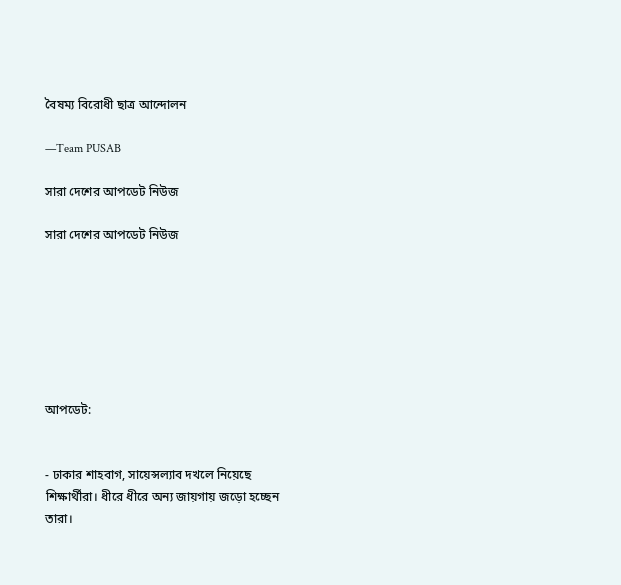বৈষম্য বিরোধী ছাত্র আন্দোলন

—Team PUSAB

সারা দেশের আপডেট নিউজ

সারা দেশের আপডেট নিউজ







আপডেট:


- ঢাকার শাহবাগ, সায়েন্সল্যাব দখলে নিয়েছে শিক্ষার্থীরা। ধীরে ধীরে অন্য জায়গায় জড়ো হচ্ছেন তারা।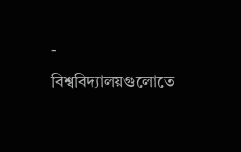- বিশ্ববিদ্যালয়গুলোতে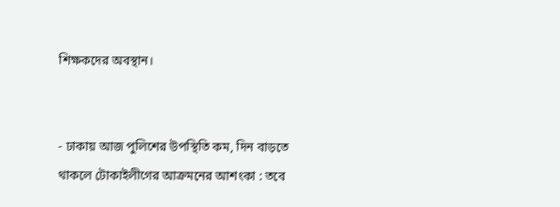শিক্ষকদের অবস্থান।


- ঢাকায় আজ পুলিশের উপস্থিতি কম, দিন বাড়তে থাকলে টোকাইলীগের আক্রমনের আশংকা : তবে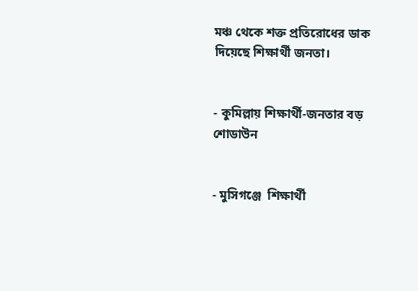মঞ্চ থেকে শক্ত প্রতিরোধের ডাক দিয়েছে শিক্ষার্থী জনতা।


- কুমিল্লায় শিক্ষার্থী-জনতার বড় শোডাউন


- মুসিগঞ্জে  শিক্ষার্থী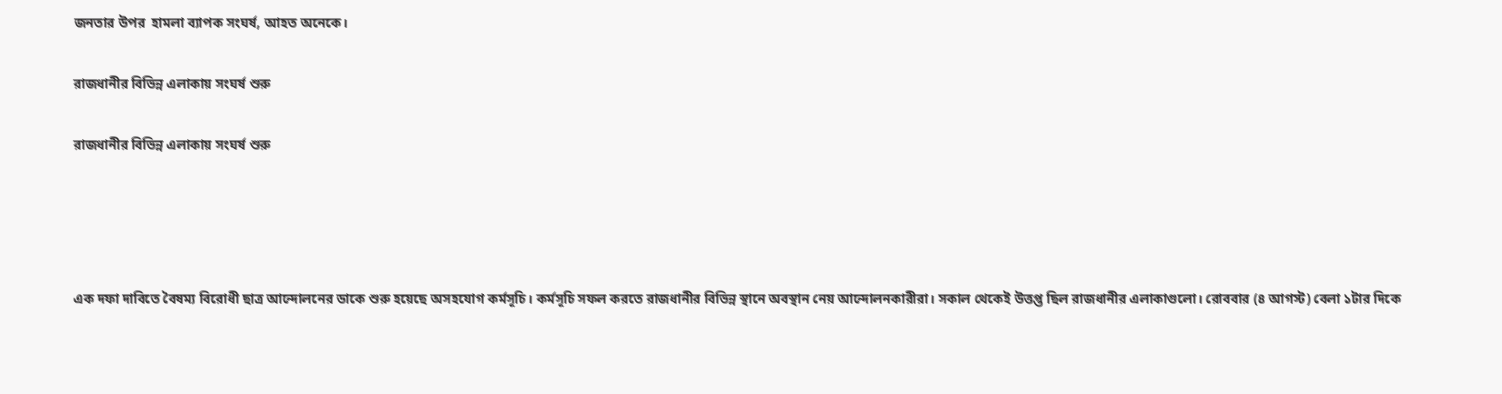জনতার উপর  হামলা ব্যাপক সংঘর্ষ, আহত অনেকে।

রাজধানীর বিভিন্ন এলাকায় সংঘর্ষ শুরু

রাজধানীর বিভিন্ন এলাকায় সংঘর্ষ শুরু




এক দফা দাবিতে বৈষম্য বিরোধী ছাত্র আন্দোলনের ডাকে শুরু হয়েছে অসহযোগ কর্মসূচি। কর্মসূচি সফল করতে রাজধানীর বিভিন্ন স্থানে অবস্থান নেয় আন্দোলনকারীরা। সকাল থেকেই উত্তপ্ত ছিল রাজধানীর এলাকাগুলো। রোববার (৪ আগস্ট) বেলা ১টার দিকে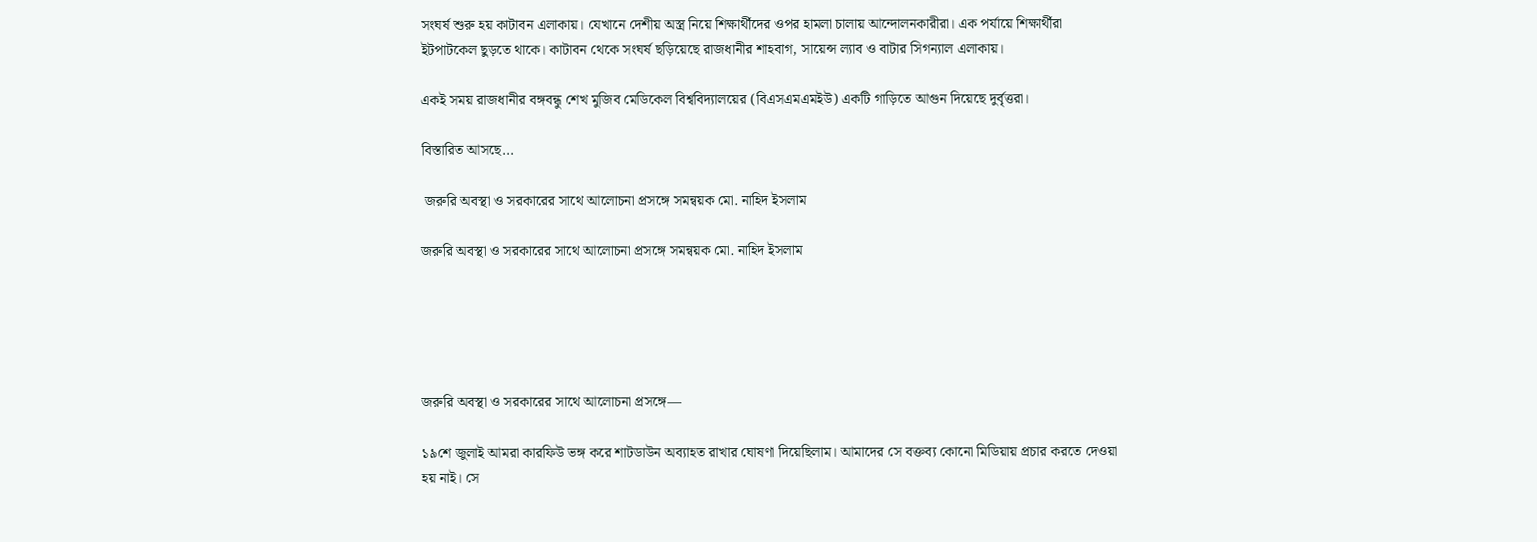সংঘর্ষ শুরু হয় কাটাবন এলাকায়। যেখানে দেশীয় অস্ত্র নিয়ে শিক্ষার্থীদের ওপর হামলা চালায় আন্দোলনকারীরা। এক পর্যায়ে শিক্ষার্থীরা ইটপাটকেল ছুড়তে থাকে। কাটাবন থেকে সংঘর্ষ ছড়িয়েছে রাজধানীর শাহবাগ, সায়েন্স ল্যাব ও বাটার সিগন্যাল এলাকায়।

একই সময় রাজধানীর বঙ্গবন্ধু শেখ মুজিব মেডিকেল বিশ্ববিদ্যালয়ের (বিএসএমএমইউ) একটি গাড়িতে আগুন দিয়েছে দুর্বৃত্তরা।

বিস্তারিত আসছে...

 জরুরি অবস্থা ও সরকারের সাথে আলোচনা প্রসঙ্গে সমন্বয়ক মো. নাহিদ ইসলাম

জরুরি অবস্থা ও সরকারের সাথে আলোচনা প্রসঙ্গে সমন্বয়ক মো. নাহিদ ইসলাম





জরুরি অবস্থা ও সরকারের সাথে আলোচনা প্রসঙ্গে—

১৯শে জুলাই আমরা কারফিউ ভঙ্গ করে শাটডাউন অব্যাহত রাখার ঘোষণা দিয়েছিলাম। আমাদের সে বক্তব্য কোনো মিডিয়ায় প্রচার করতে দেওয়া হয় নাই। সে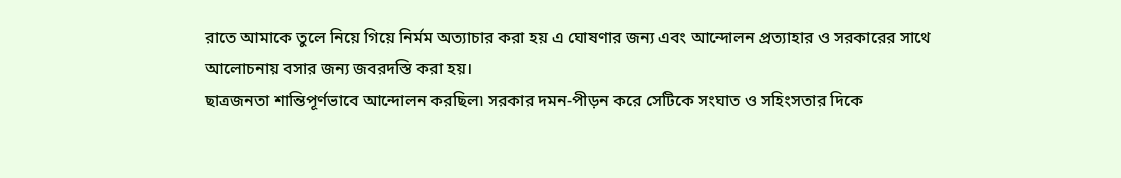রাতে আমাকে তুলে নিয়ে গিয়ে নির্মম অত্যাচার করা হয় এ ঘোষণার জন্য এবং আন্দোলন প্রত্যাহার ও সরকারের সাথে আলোচনায় বসার জন্য জবরদস্তি করা হয়।
ছাত্রজনতা শান্তিপূর্ণভাবে আন্দোলন করছিল৷ সরকার দমন-পীড়ন করে সেটিকে সংঘাত ও সহিংসতার দিকে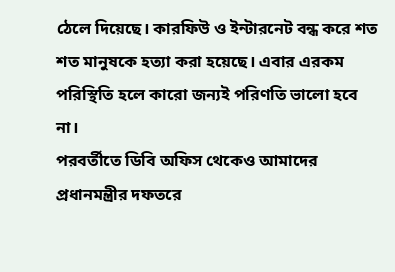ঠেলে দিয়েছে। কারফিউ ও ইন্টারনেট বন্ধ করে শত শত মানুষকে হত্যা করা হয়েছে। এবার এরকম পরিস্থিতি হলে কারো জন্যই পরিণতি ভালো হবে না।
পরবর্তীতে ডিবি অফিস থেকেও আমাদের প্রধানমন্ত্রীর দফতরে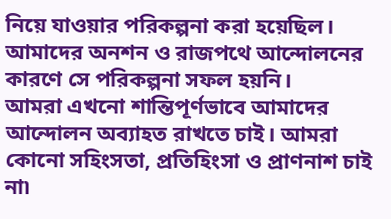নিয়ে যাওয়ার পরিকল্পনা করা হয়েছিল। আমাদের অনশন ও রাজপথে আন্দোলনের কারণে সে পরিকল্পনা সফল হয়নি।
আমরা এখনো শান্তিপূর্ণভাবে আমাদের আন্দোলন অব্যাহত রাখতে চাই। আমরা কোনো সহিংসতা, প্রতিহিংসা ও প্রাণনাশ চাই না৷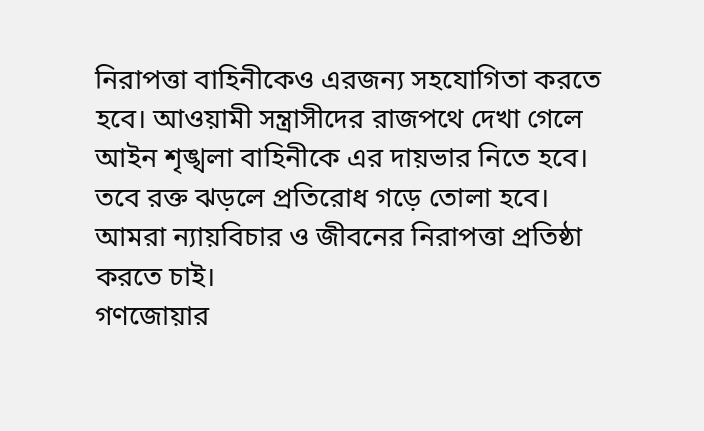নিরাপত্তা বাহিনীকেও এরজন্য সহযোগিতা করতে হবে। আওয়ামী সন্ত্রাসীদের রাজপথে দেখা গেলে আইন শৃঙ্খলা বাহিনীকে এর দায়ভার নিতে হবে।
তবে রক্ত ঝড়লে প্রতিরোধ গড়ে তোলা হবে। আমরা ন্যায়বিচার ও জীবনের নিরাপত্তা প্রতিষ্ঠা করতে চাই।
গণজোয়ার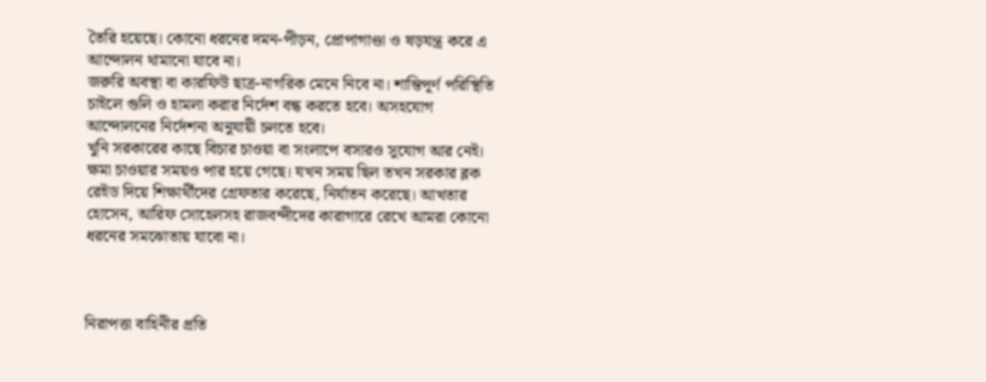তৈরি হয়েছে। কোনো ধরনের দমন-পীড়ন, প্রোপাগাণ্ডা ও ষড়যন্ত্র করে এ আন্দোলন থামানো যাবে না।
জরুরি অবস্থা বা কারফিউ ছাত্র-নাগরিক মেনে নিবে না। শান্তিপূর্ণ পরিস্থিতি চাইলে গুলি ও হামলা করার নির্দেশ বন্ধ করতে হবে। অসহযোগ আন্দোলনের নির্দেশনা অনুযায়ী চলতে হবে।
খুনি সরকারের কাছে বিচার চাওয়া বা সংলাপে বসারও সুযোগ আর নেই। ক্ষমা চাওয়ার সময়ও পার হয়ে গেছে। যখন সময় ছিল তখন সরকার ব্লক রেইড দিয়ে শিক্ষার্থীদের গ্রেফতার করেছে, নির্যাতন করেছে। আখতার হোসেন, আরিফ সোহেলসহ রাজবন্দীদের কারাগারে রেখে আমরা কোনো ধরনের সমঝোতায় যাবো না।



নিরাপত্তা বাহিনীর প্রতি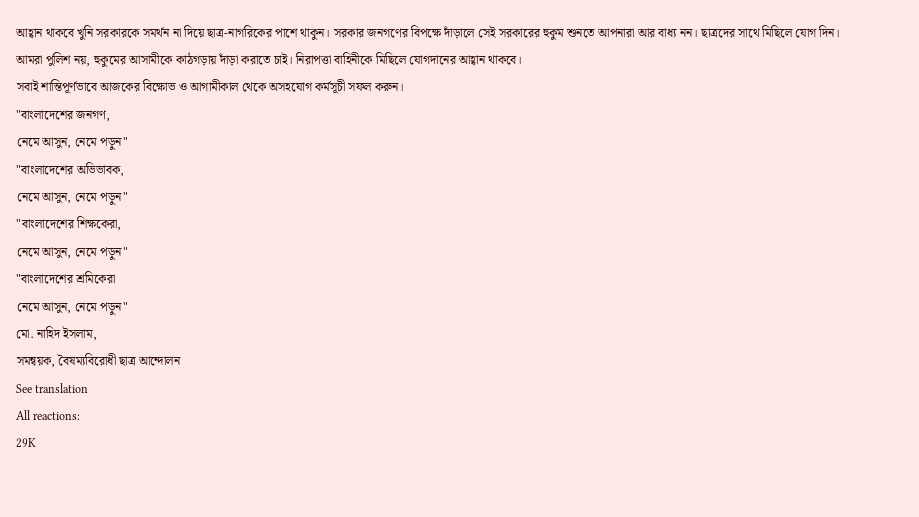আহ্বান থাকবে খুনি সরকারকে সমর্থন না দিয়ে ছাত্র-নাগরিকের পাশে থাকুন। সরকার জনগণের বিপক্ষে দাঁড়ালে সেই সরকারের হুকুম শুনতে আপনারা আর বাধ্য নন। ছাত্রদের সাথে মিছিলে যোগ দিন। আমরা পুলিশ নয়, হুকুমের আসামীকে কাঠগড়ায় দাঁড়া করাতে চাই। নিরাপত্তা বাহিনীকে মিছিলে যোগদানের আহ্বান থাকবে।
সবাই শান্তিপূর্ণভাবে আজকের বিক্ষোভ ও আগামীকাল থেকে অসহযোগ কর্মসূচী সফল করুন।
"বাংলাদেশের জনগণ,
নেমে আসুন, নেমে পড়ুন"
"বাংলাদেশের অভিভাবক,
নেমে আসুন, নেমে পড়ুন"
"বাংলাদেশের শিক্ষকেরা,
নেমে আসুন, নেমে পড়ুন"
"বাংলাদেশের শ্রমিকেরা
নেমে আসুন, নেমে পড়ুন"
মো. নাহিদ ইসলাম,
সমন্বয়ক, বৈষম্যবিরোধী ছাত্র আন্দোলন
See translation
All reactions:
29K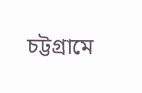চট্টগ্রামে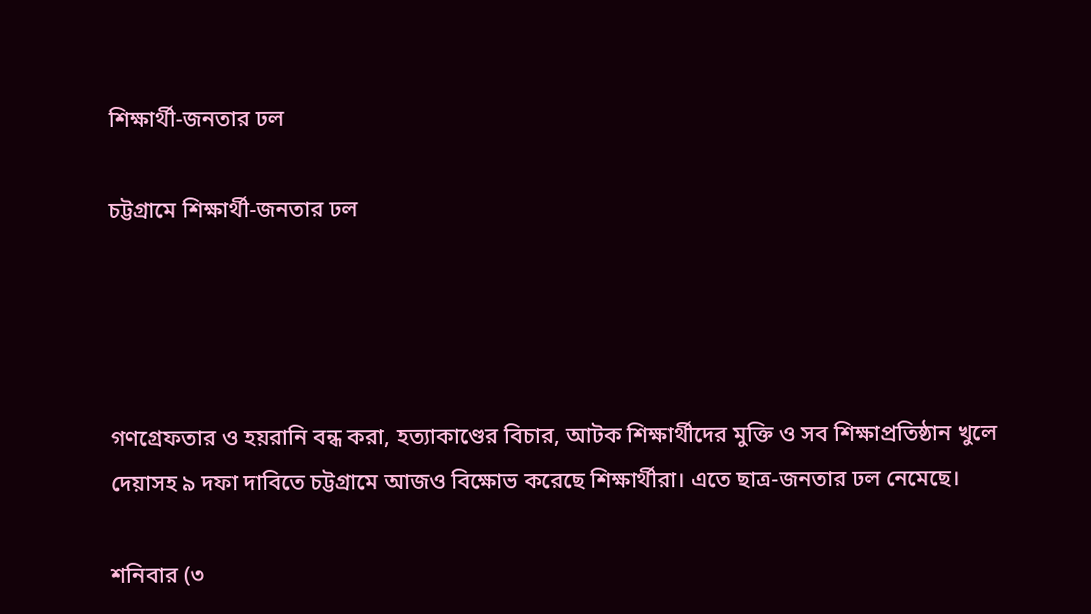শিক্ষার্থী-জনতার ঢল

চট্টগ্রামে শিক্ষার্থী-জনতার ঢল




গণগ্রেফতার ও হয়রানি বন্ধ করা, হত্যাকাণ্ডের বিচার, আটক শিক্ষার্থীদের মুক্তি ও সব শিক্ষাপ্রতিষ্ঠান খুলে দেয়াসহ ৯ দফা দাবিতে চট্টগ্রামে আজও বিক্ষোভ করেছে শিক্ষার্থীরা। এতে ছাত্র-জনতার ঢল নেমেছে।

শনিবার (৩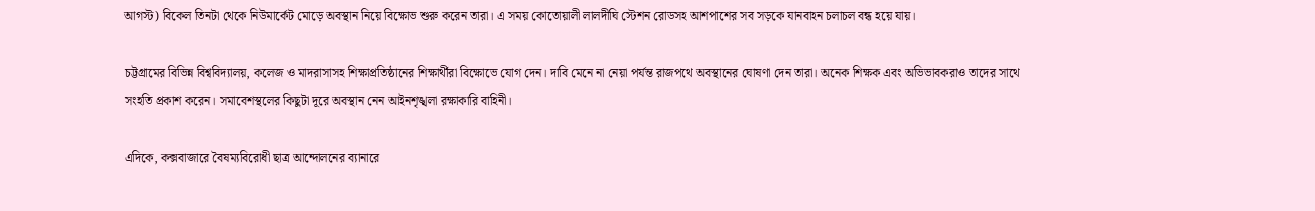আগস্ট) বিকেল তিনটা থেকে নিউমার্কেট মোড়ে অবস্থান নিয়ে বিক্ষোভ শুরু করেন তারা। এ সময় কোতোয়ালী লালদীঘি স্টেশন রোডসহ আশপাশের সব সড়কে যানবাহন চলাচল বন্ধ হয়ে যায়।

চট্টগ্রামের বিভিন্ন বিশ্ববিদ্যালয়, কলেজ ও মাদরাসাসহ শিক্ষাপ্রতিষ্ঠানের শিক্ষার্থীরা বিক্ষোভে যোগ দেন। দাবি মেনে না নেয়া পর্যন্ত রাজপথে অবস্থানের ঘোষণা দেন তারা। অনেক শিক্ষক এবং অভিভাবকরাও তাদের সাথে সংহতি প্রকাশ করেন। সমাবেশস্থলের কিছুটা দূরে অবস্থান নেন আইনশৃঙ্খলা রক্ষাকারি বাহিনী।

এদিকে, কক্সবাজারে বৈষম্যবিরোধী ছাত্র আন্দোলনের ব্যানারে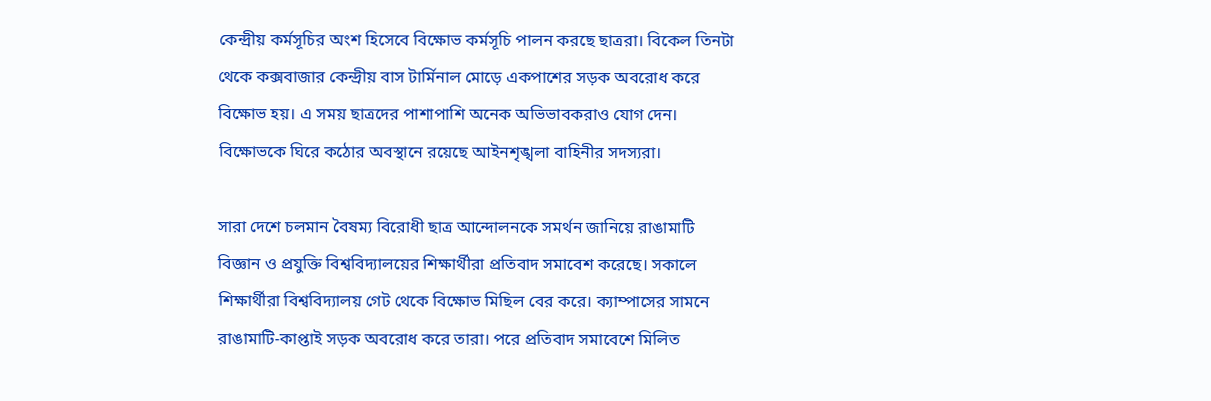কেন্দ্রীয় কর্মসূচির অংশ হিসেবে বিক্ষোভ কর্মসূচি পালন করছে ছাত্ররা। বিকেল তিনটা থেকে কক্সবাজার কেন্দ্রীয় বাস টার্মিনাল মোড়ে একপাশের সড়ক অবরোধ করে বিক্ষোভ হয়। এ সময় ছাত্রদের পাশাপাশি অনেক অভিভাবকরাও যোগ দেন। বিক্ষোভকে ঘিরে কঠোর অবস্থানে রয়েছে আইনশৃঙ্খলা বাহিনীর সদস্যরা।

সারা দেশে চলমান বৈষম্য বিরোধী ছাত্র আন্দোলনকে সমর্থন জানিয়ে রাঙামাটি বিজ্ঞান ও প্রযুক্তি বিশ্ববিদ্যালয়ের শিক্ষার্থীরা প্রতিবাদ সমাবেশ করেছে। সকালে শিক্ষার্থীরা বিশ্ববিদ্যালয় গেট থেকে বিক্ষোভ মিছিল বের করে। ক্যাম্পাসের সামনে রাঙামাটি-কাপ্তাই সড়ক অবরোধ করে তারা। পরে প্রতিবাদ সমাবেশে মিলিত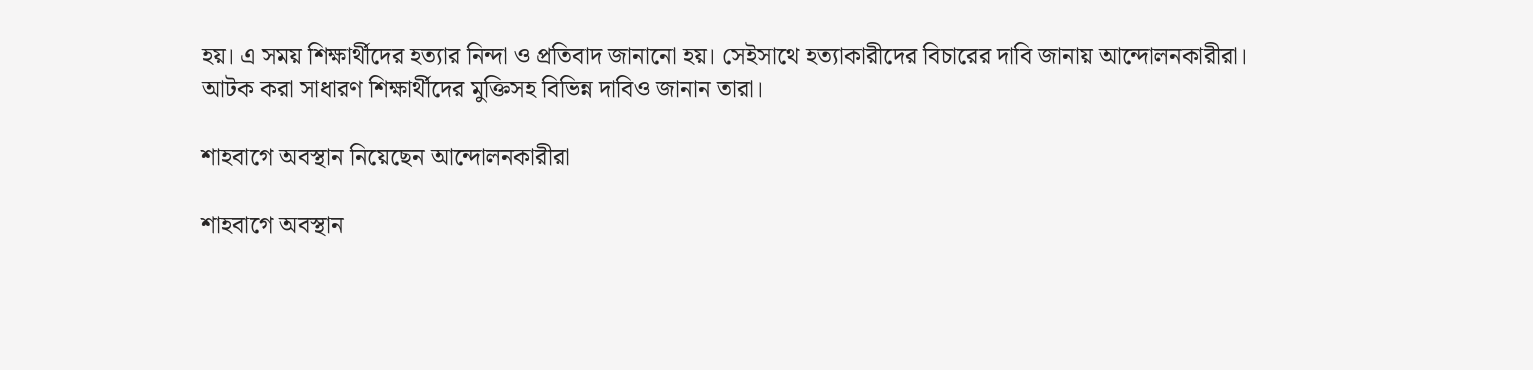হয়। এ সময় শিক্ষার্থীদের হত্যার নিন্দা ও প্রতিবাদ জানানো হয়। সেইসাথে হত্যাকারীদের বিচারের দাবি জানায় আন্দোলনকারীরা। আটক করা সাধারণ শিক্ষার্থীদের মুক্তিসহ বিভিন্ন দাবিও জানান তারা।

শাহবাগে অবস্থান নিয়েছেন আন্দোলনকারীরা

শাহবাগে অবস্থান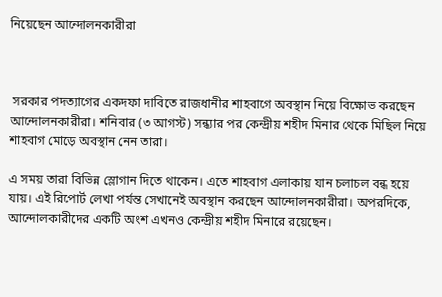নিয়েছেন আন্দোলনকারীরা



 সরকার পদত্যাগের একদফা দাবিতে রাজধানীর শাহবাগে অবস্থান নিয়ে বিক্ষোভ করছেন আন্দোলনকারীরা। শনিবার (৩ আগস্ট) সন্ধ্যার পর কেন্দ্রীয় শহীদ মিনার থেকে মিছিল নিয়ে শাহবাগ মোড়ে অবস্থান নেন তারা।

এ সময় তারা বিভিন্ন স্লোগান দিতে থাকেন। এতে শাহবাগ এলাকায় যান চলাচল বন্ধ হয়ে যায়। এই রিপোর্ট লেখা পর্যন্ত সেখানেই অবস্থান করছেন আন্দোলনকারীরা। অপরদিকে, আন্দোলকারীদের একটি অংশ এখনও কেন্দ্রীয় শহীদ মিনারে রয়েছেন।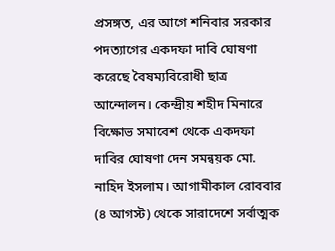প্রসঙ্গত, এর আগে শনিবার সরকার পদত্যাগের একদফা দাবি ঘোষণা করেছে বৈষম্যবিরোধী ছাত্র আন্দোলন। কেন্দ্রীয় শহীদ মিনারে বিক্ষোভ সমাবেশ থেকে একদফা দাবির ঘোষণা দেন সমন্বয়ক মো. নাহিদ ইসলাম। আগামীকাল রোববার (৪ আগস্ট) থেকে সারাদেশে সর্বাত্মক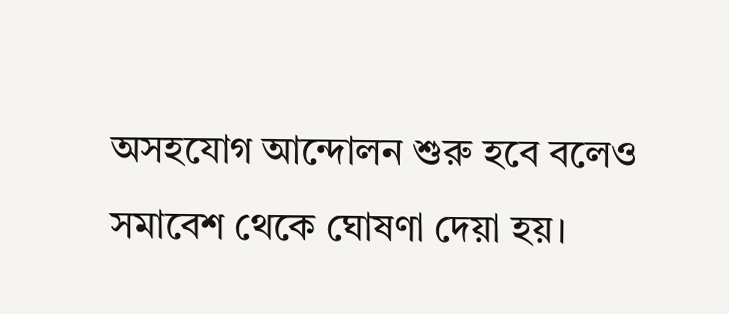অসহযোগ আন্দোলন শুরু হবে বলেও সমাবেশ থেকে ঘোষণা দেয়া হয়।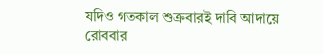যদিও গতকাল শুক্রবারই দাবি আদায়ে রোববার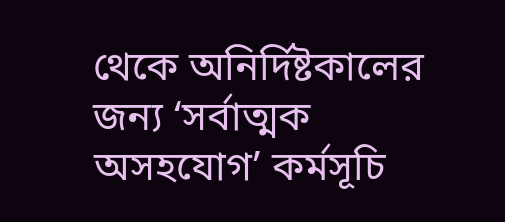থেকে অনির্দিষ্টকালের জন্য ‘সর্বাত্মক অসহযোগ’ কর্মসূচি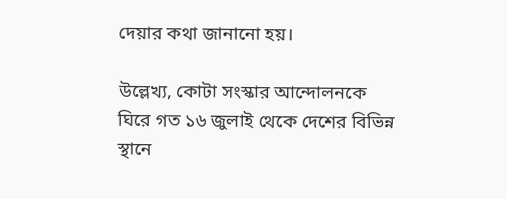দেয়ার কথা জানানো হয়।

উল্লেখ্য, কোটা সংস্কার আন্দোলনকে ঘিরে গত ১৬ জুলাই থেকে দেশের বিভিন্ন স্থানে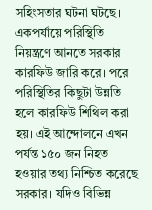সহিংসতার ঘটনা ঘটছে। একপর্যায়ে পরিস্থিতি নিয়ন্ত্রণে আনতে সরকার কারফিউ জারি করে। পরে পরিস্থিতির কিছুটা উন্নতি হলে কারফিউ শিথিল করা হয়। এই আন্দোলনে এখন পর্যন্ত ১৫০ জন নিহত হওয়ার তথ্য নিশ্চিত করেছে সরকার। যদিও বিভিন্ন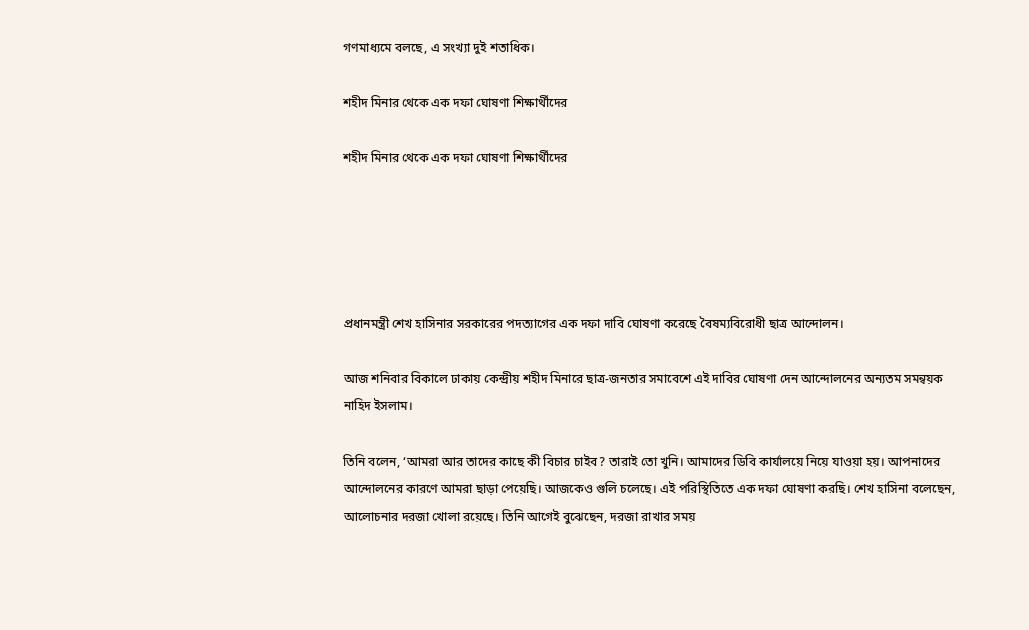গণমাধ্যমে বলছে, এ সংখ্যা দুই শতাধিক।

শহীদ মিনার থেকে এক দফা ঘোষণা শিক্ষার্থীদের

শহীদ মিনার থেকে এক দফা ঘোষণা শিক্ষার্থীদের





প্রধানমন্ত্রী শেখ হাসিনার সরকারের পদত্যাগের এক দফা দাবি ঘোষণা করেছে বৈষম্যবিরোধী ছাত্র আন্দোলন।

আজ শনিবার বিকালে ঢাকায় কেন্দ্রীয় শহীদ মিনারে ছাত্র-জনতার সমাবেশে এই দাবির ঘোষণা দেন আন্দোলনের অন্যতম সমন্বয়ক নাহিদ ইসলাম।

তিনি বলেন, ‘আমরা আর তাদের কাছে কী বিচার চাইব? তারাই তো খুনি। আমাদের ডিবি কার্যালয়ে নিয়ে যাওয়া হয়। আপনাদের আন্দোলনের কারণে আমরা ছাড়া পেয়েছি। আজকেও গুলি চলেছে। এই পরিস্থিতিতে এক দফা ঘোষণা করছি। শেখ হাসিনা বলেছেন, আলোচনার দরজা খোলা রয়েছে। তিনি আগেই বুঝেছেন, দরজা রাখার সময়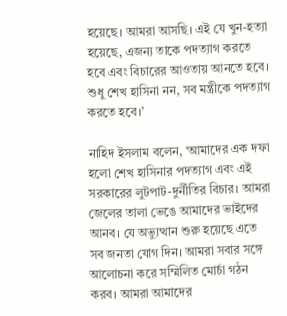হয়েছে। আমরা আসছি। এই যে খুন-হত্যা হয়েছে, এজন্য তাকে পদত্যাগ করতে হবে এবং বিচারের আওতায় আনতে হবে। শুধু শেখ হাসিনা নন, সব মন্ত্রীকে পদত্যাগ করতে হবে।’

নাহিদ ইসলাম বলেন, ‘আমাদের এক দফা হলো শেখ হাসিনার পদত্যাগ এবং এই সরকারের লুটপাট-দুর্নীতির বিচার। আমরা জেলের তালা ভেঙে আমাদের ভাইদের আনব। যে অভ্যুত্থান শুরু হয়েছে এতে সব জনতা যোগ দিন। আমরা সবার সঙ্গে আলোচনা করে সম্মিলিত মোর্চা গঠন করব। আমরা আমাদের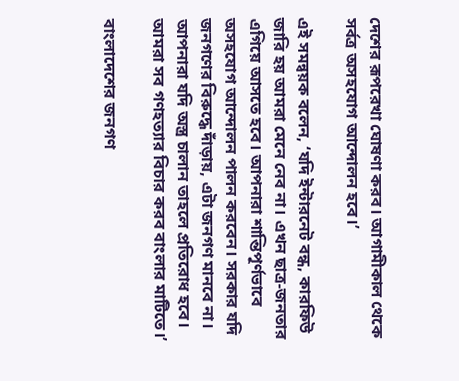দেশের রূপরেখা ঘোষণা করব। আগামীকাল থেকে সর্বত্র অসহযোগ আন্দোলন হবে।’

এই সমন্বয়ক বলেন, ‘যদি ইন্টারনেট বন্ধ, কারফিউ জারি হয় আমরা মেনে নেব না। এখন ছাত্র-জনতার এগিয়ে আসতে হবে। আপনারা শান্তিপূর্ণভাবে অসহযোগ আন্দোলন পালন করবেন। সরকার যদি জনগণের বিরুদ্ধে দাঁড়ায়, এটা জনগণ মানবে না। আপনারা যদি অস্ত্র চালান তাহলে প্রতিরোধ হবে। আমরা সব গণহত্যার বিচার করব বাংলার মাটিতে।’

বাংলাদেশের জনগণ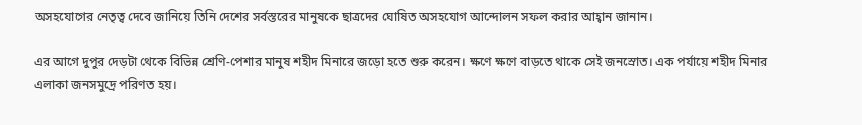অসহযোগের নেতৃত্ব দেবে জানিয়ে তিনি দেশের সর্বস্তরের মানুষকে ছাত্রদের ঘোষিত অসহযোগ আন্দোলন সফল করার আহ্বান জানান।

এর আগে দুপুর দেড়টা থেকে বিভিন্ন শ্রেণি-পেশার মানুষ শহীদ মিনারে জড়ো হতে শুরু করেন। ক্ষণে ক্ষণে বাড়তে থাকে সেই জনস্রোত। এক পর্যায়ে শহীদ মিনার এলাকা জনসমুদ্রে পরিণত হয়।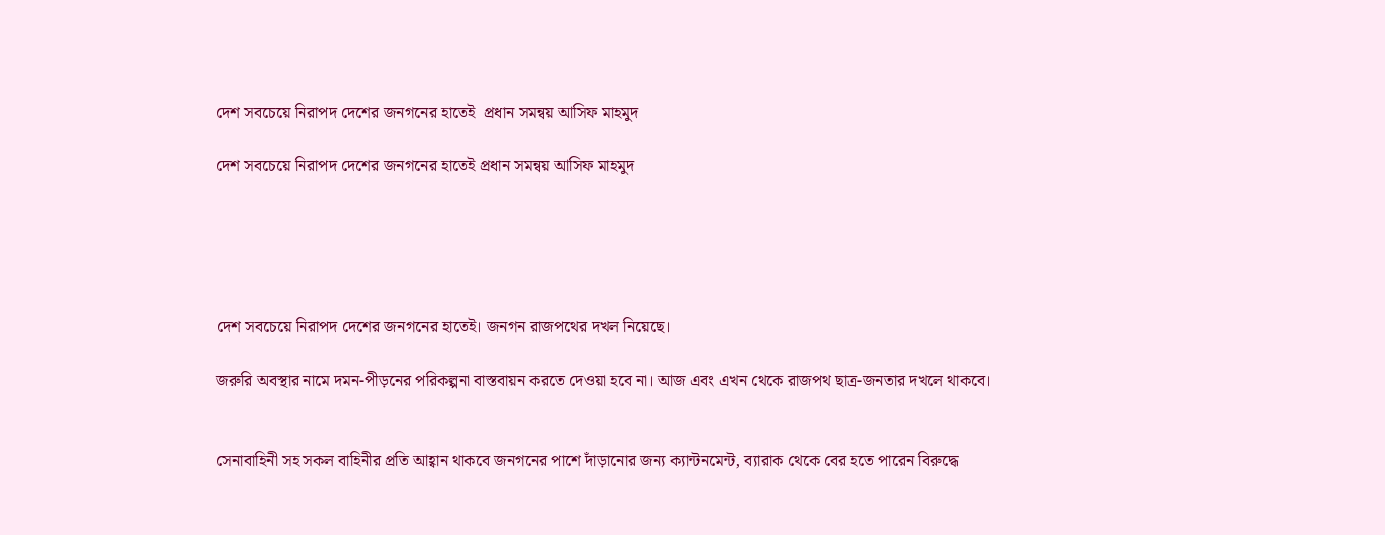দেশ সবচেয়ে নিরাপদ দেশের জনগনের হাতেই  প্রধান সমন্বয় আসিফ মাহমুদ

দেশ সবচেয়ে নিরাপদ দেশের জনগনের হাতেই প্রধান সমন্বয় আসিফ মাহমুদ





দেশ সবচেয়ে নিরাপদ দেশের জনগনের হাতেই। জনগন রাজপথের দখল নিয়েছে।

জরুরি অবস্থার নামে দমন-পীড়নের পরিকল্পনা বাস্তবায়ন করতে দেওয়া হবে না। আজ এবং এখন থেকে রাজপথ ছাত্র-জনতার দখলে থাকবে।


সেনাবাহিনী সহ সকল বাহিনীর প্রতি আহ্বান থাকবে জনগনের পাশে দাঁড়ানোর জন্য ক্যান্টনমেন্ট, ব্যারাক থেকে বের হতে পারেন বিরুদ্ধে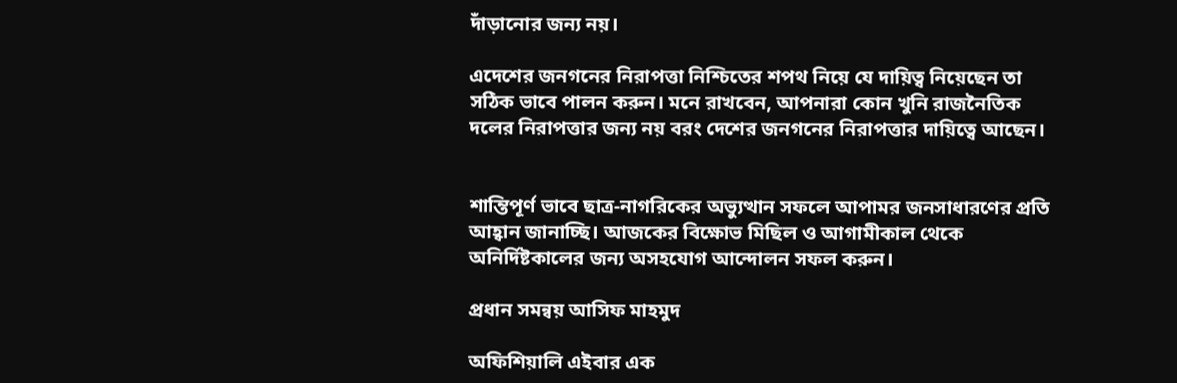দাঁড়ানোর জন্য নয়।

এদেশের জনগনের নিরাপত্তা নিশ্চিতের শপথ নিয়ে যে দায়িত্ব নিয়েছেন তা সঠিক ভাবে পালন করুন। মনে রাখবেন, আপনারা কোন খুনি রাজনৈতিক দলের নিরাপত্তার জন্য নয় বরং দেশের জনগনের নিরাপত্তার দায়িত্বে আছেন।


শান্তিপূর্ণ ভাবে ছাত্র-নাগরিকের অভ্যুত্থান সফলে আপামর জনসাধারণের প্রতি আহ্বান জানাচ্ছি। আজকের বিক্ষোভ মিছিল ও আগামীকাল থেকে অনির্দিষ্টকালের জন্য অসহযোগ আন্দোলন সফল করুন।

প্রধান সমন্বয় আসিফ মাহমুদ

অফিশিয়ালি এইবার এক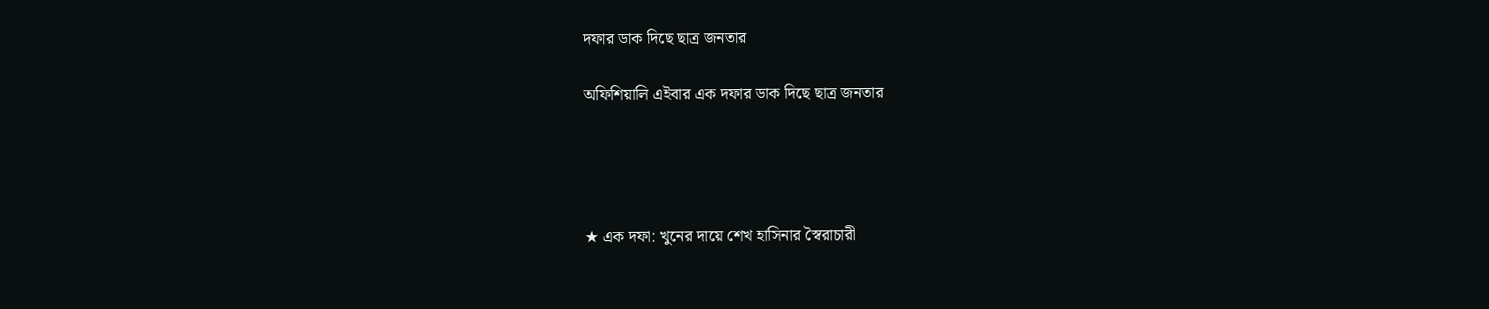দফার ডাক দিছে ছাত্র জনতার

অফিশিয়ালি এইবার এক দফার ডাক দিছে ছাত্র জনতার




★ এক দফা: খুনের দায়ে শেখ হাসিনার স্বৈরাচারী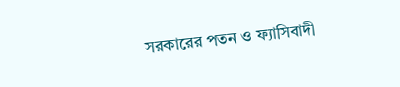সরকারের পতন ও ফ্যাসিবাদী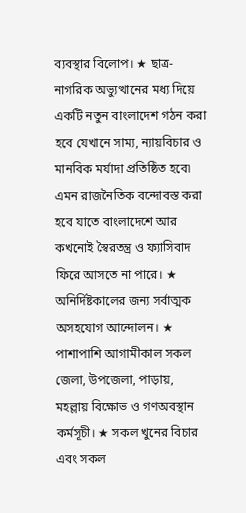ব্যবস্থার বিলোপ। ★ ছাত্র-নাগরিক অভ্যুত্থানের মধ্য দিয়ে একটি নতুন বাংলাদেশ গঠন করা হবে যেখানে সাম্য, ন্যায়বিচার ও মানবিক মর্যাদা প্রতিষ্ঠিত হবে৷ এমন রাজনৈতিক বন্দোবস্ত করা হবে যাতে বাংলাদেশে আর কখনোই স্বৈরতন্ত্র ও ফ্যাসিবাদ ফিরে আসতে না পারে। ★ অনির্দিষ্টকালের জন্য সর্বাত্মক অসহযোগ আন্দোলন। ★ পাশাপাশি আগামীকাল সকল জেলা, উপজেলা, পাড়ায়, মহল্লায় বিক্ষোভ ও গণঅবস্থান কর্মসূচী। ★ সকল খুনের বিচার এবং সকল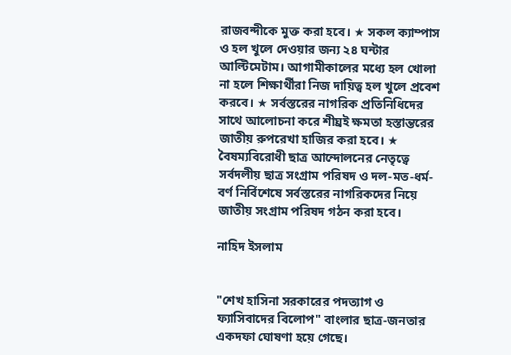রাজবন্দীকে মুক্ত করা হবে। ★ সকল ক্যাম্পাস ও হল খুলে দেওয়ার জন্য ২৪ ঘন্টার আল্টিমেটাম। আগামীকালের মধ্যে হল খোলা না হলে শিক্ষার্থীরা নিজ দায়িত্ব হল খুলে প্রবেশ করবে। ★ সর্বস্তরের নাগরিক প্রতিনিধিদের সাথে আলোচনা করে শীঘ্রই ক্ষমতা হস্তান্তরের জাতীয় রুপরেখা হাজির করা হবে। ★ বৈষম্যবিরোধী ছাত্র আন্দোলনের নেতৃত্বে সর্বদলীয় ছাত্র সংগ্রাম পরিষদ ও দল-মত-ধর্ম-বর্ণ নির্বিশেষে সর্বস্তরের নাগরিকদের নিয়ে জাতীয় সংগ্রাম পরিষদ গঠন করা হবে।

নাহিদ ইসলাম


"শেখ হাসিনা সরকারের পদত্যাগ ও ফ্যাসিবাদের বিলোপ" বাংলার ছাত্র-জনতার একদফা ঘোষণা হয়ে গেছে।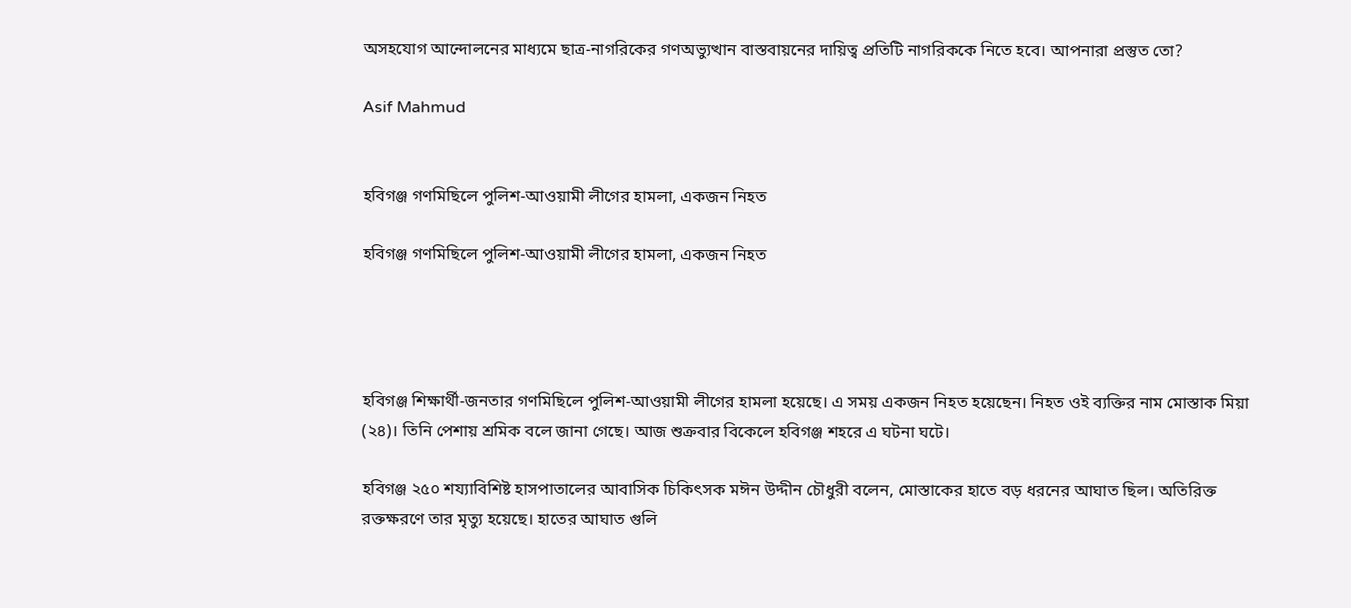অসহযোগ আন্দোলনের মাধ্যমে ছাত্র-নাগরিকের গণঅভ্যুত্থান বাস্তবায়নের দায়িত্ব প্রতিটি নাগরিককে নিতে হবে। আপনারা প্রস্তুত তো?

Asif Mahmud


হবিগঞ্জ গণমিছিলে পুলিশ-আওয়ামী লীগের হামলা, একজন নিহত

হবিগঞ্জ গণমিছিলে পুলিশ-আওয়ামী লীগের হামলা, একজন নিহত




হবিগঞ্জ শিক্ষার্থী-জনতার গণমিছিলে পুলিশ-আওয়ামী লীগের হামলা হয়েছে। এ সময় একজন নিহত হয়েছেন। নিহত ওই ব্যক্তির নাম মোস্তাক মিয়া (২৪)। তিনি পেশায় শ্রমিক বলে জানা গেছে। আজ শুক্রবার বিকেলে হবিগঞ্জ শহরে এ ঘটনা ঘটে।

হবিগঞ্জ ২৫০ শয্যাবিশিষ্ট হাসপাতালের আবাসিক চিকিৎসক মঈন উদ্দীন চৌধুরী বলেন, মোস্তাকের হাতে বড় ধরনের আঘাত ছিল। অতিরিক্ত রক্তক্ষরণে তার মৃত্যু হয়েছে। হাতের আঘাত গুলি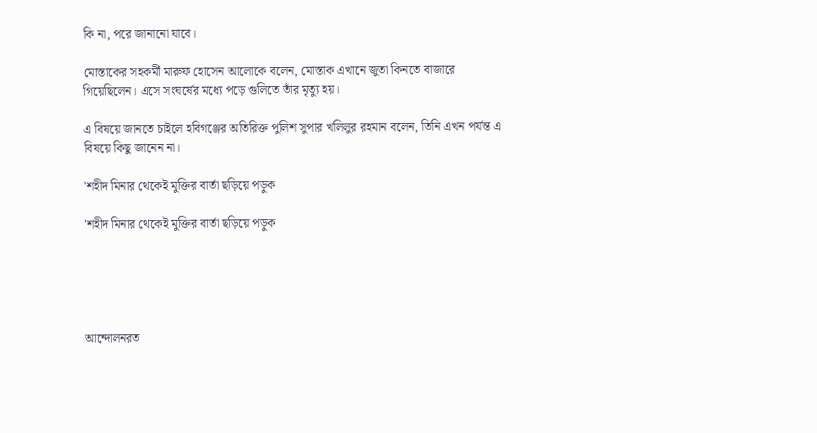কি না, পরে জানানো যাবে।

মোস্তাকের সহকর্মী মারুফ হোসেন আলোকে বলেন, মোস্তাক এখানে জুতা কিনতে বাজারে গিয়েছিলেন। এসে সংঘর্ষের মধ্যে পড়ে গুলিতে তাঁর মৃত্যু হয়।

এ বিষয়ে জানতে চাইলে হবিগঞ্জের অতিরিক্ত পুলিশ সুপার খলিলুর রহমান বলেন, তিনি এখন পর্যন্ত এ বিষয়ে কিছু জানেন না।

'শহীদ মিনার থেকেই মুক্তির বার্তা ছড়িয়ে পড়ুক

'শহীদ মিনার থেকেই মুক্তির বার্তা ছড়িয়ে পড়ুক





আন্দোলনরত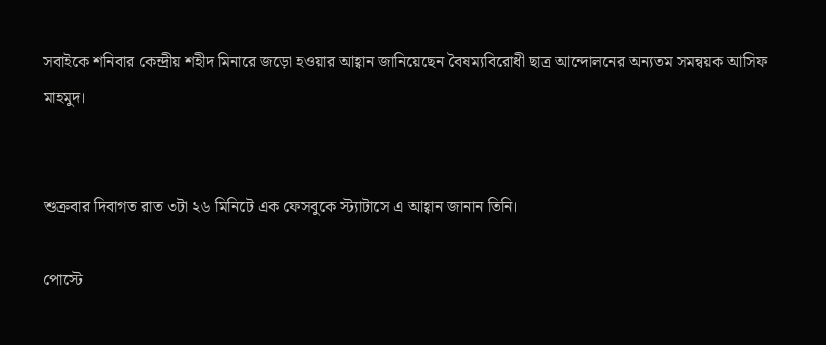সবাইকে শনিবার কেন্দ্রীয় শহীদ মিনারে জড়ো হওয়ার আহ্বান জানিয়েছেন বৈষম্যবিরোধী ছাত্র আন্দোলনের অন্যতম সমন্বয়ক আসিফ মাহমুদ।


শুক্রবার দিবাগত রাত ৩টা ২৬ মিনিটে এক ফেসবুকে স্ট্যাটাসে এ আহ্বান জানান তিনি।

পোস্টে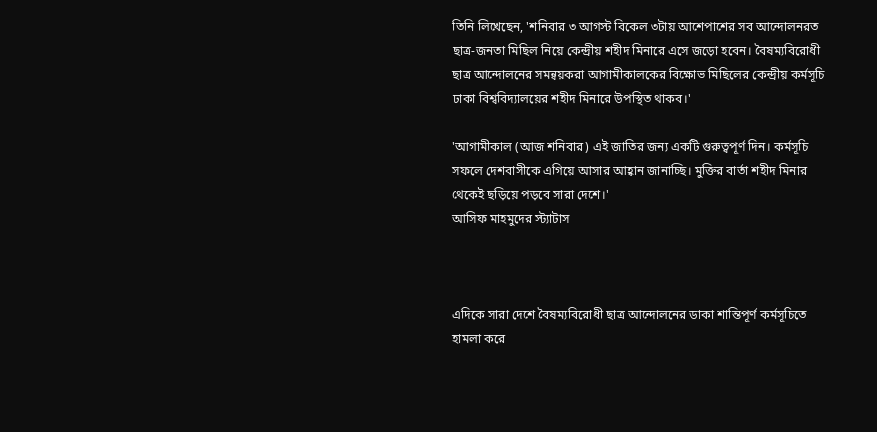তিনি লিখেছেন, 'শনিবার ৩ আগস্ট বিকেল ৩টায় আশেপাশের সব আন্দোলনরত ছাত্র-জনতা মিছিল নিয়ে কেন্দ্রীয় শহীদ মিনারে এসে জড়ো হবেন। বৈষম্যবিরোধী ছাত্র আন্দোলনের সমন্বয়করা আগামীকালকের বিক্ষোভ মিছিলের কেন্দ্রীয় কর্মসূচি ঢাকা বিশ্ববিদ্যালয়ের শহীদ মিনারে উপস্থিত থাকব।'

'আগামীকাল (আজ শনিবার) এই জাতির জন্য একটি গুরুত্বপূর্ণ দিন। কর্মসূচি সফলে দেশবাসীকে এগিয়ে আসার আহ্বান জানাচ্ছি। মুক্তির বার্তা শহীদ মিনার থেকেই ছড়িয়ে পড়বে সারা দেশে।'
আসিফ মাহমুদের স্ট্যাটাস



এদিকে সারা দেশে বৈষম্যবিরোধী ছাত্র আন্দোলনের ডাকা শান্তিপূর্ণ কর্মসূচিতে হামলা করে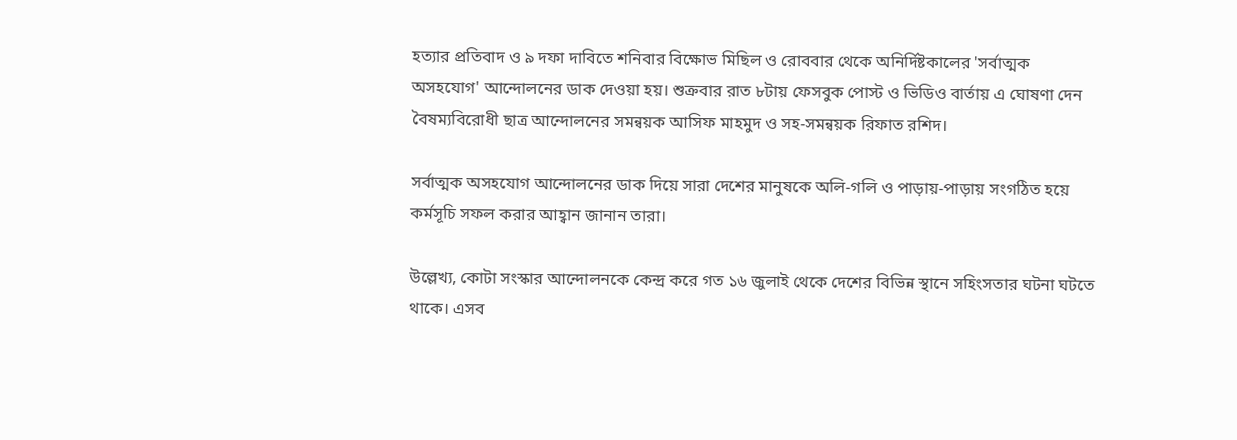হত্যার প্রতিবাদ ও ৯ দফা দাবিতে শনিবার বিক্ষোভ মিছিল ও রোববার থেকে অনির্দিষ্টকালের 'সর্বাত্মক অসহযোগ' আন্দোলনের ডাক দেওয়া হয়। শুক্রবার রাত ৮টায় ফেসবুক পোস্ট ও ভিডিও বার্তায় এ ঘোষণা দেন বৈষম্যবিরোধী ছাত্র আন্দোলনের সমন্বয়ক আসিফ মাহমুদ ও সহ-সমন্বয়ক রিফাত রশিদ।

সর্বাত্মক অসহযোগ আন্দোলনের ডাক দিয়ে সারা দেশের মানুষকে অলি-গলি ও পাড়ায়-পাড়ায় সংগঠিত হয়ে কর্মসূচি সফল করার আহ্বান জানান তারা।

উল্লেখ্য, কোটা সংস্কার আন্দোলনকে কেন্দ্র করে গত ১৬ জুলাই থেকে দেশের বিভিন্ন স্থানে সহিংসতার ঘটনা ঘটতে থাকে। এসব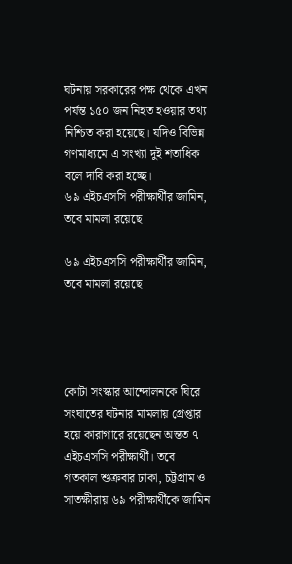ঘটনায় সরকারের পক্ষ থেকে এখন পর্যন্ত ১৫০ জন নিহত হওয়ার তথ্য নিশ্চিত করা হয়েছে। যদিও বিভিন্ন গণমাধ্যমে এ সংখ্যা দুই শতাধিক বলে দাবি করা হচ্ছে।
৬৯ এইচএসসি পরীক্ষার্থীর জামিন, তবে মামলা রয়েছে

৬৯ এইচএসসি পরীক্ষার্থীর জামিন, তবে মামলা রয়েছে




কোটা সংস্কার আন্দোলনকে ঘিরে সংঘাতের ঘটনার মামলায় গ্রেপ্তার হয়ে কারাগারে রয়েছেন অন্তত ৭ এইচএসসি পরীক্ষার্থী। তবে গতকাল শুক্রবার ঢাকা, চট্টগ্রাম ও সাতক্ষীরায় ৬৯ পরীক্ষার্থীকে জামিন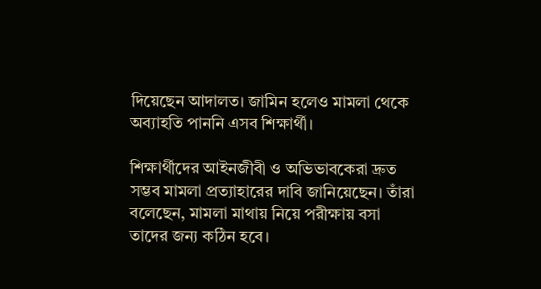দিয়েছেন আদালত। জামিন হলেও মামলা থেকে অব্যাহতি পাননি এসব শিক্ষার্থী।

শিক্ষার্থীদের আইনজীবী ও অভিভাবকেরা দ্রুত সম্ভব মামলা প্রত্যাহারের দাবি জানিয়েছেন। তাঁরা বলেছেন, মামলা মাথায় নিয়ে পরীক্ষায় বসা তাদের জন্য কঠিন হবে।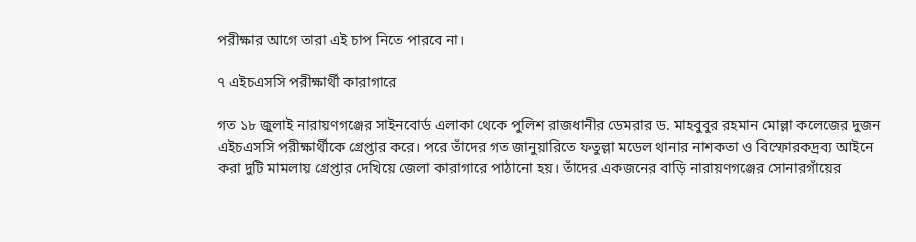পরীক্ষার আগে তারা এই চাপ নিতে পারবে না।

৭ এইচএসসি পরীক্ষার্থী কারাগারে

গত ১৮ জুলাই নারায়ণগঞ্জের সাইনবোর্ড এলাকা থেকে পুলিশ রাজধানীর ডেমরার ড. মাহবুবুর রহমান মোল্লা কলেজের দুজন এইচএসসি পরীক্ষার্থীকে গ্রেপ্তার করে। পরে তাঁদের গত জানুয়ারিতে ফতুল্লা মডেল থানার নাশকতা ও বিস্ফোরকদ্রব্য আইনে করা দুটি মামলায় গ্রেপ্তার দেখিয়ে জেলা কারাগারে পাঠানো হয়। তাঁদের একজনের বাড়ি নারায়ণগঞ্জের সোনারগাঁয়ের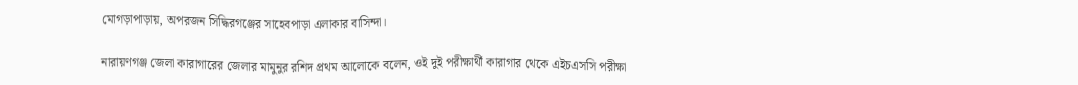মোগড়াপাড়ায়, অপরজন সিদ্ধিরগঞ্জের সাহেবপাড়া এলাকার বাসিন্দা।

নারায়ণগঞ্জ জেলা কারাগারের জেলার মামুনুর রশিদ প্রথম আলোকে বলেন, ওই দুই পরীক্ষার্থী কারাগার থেকে এইচএসসি পরীক্ষা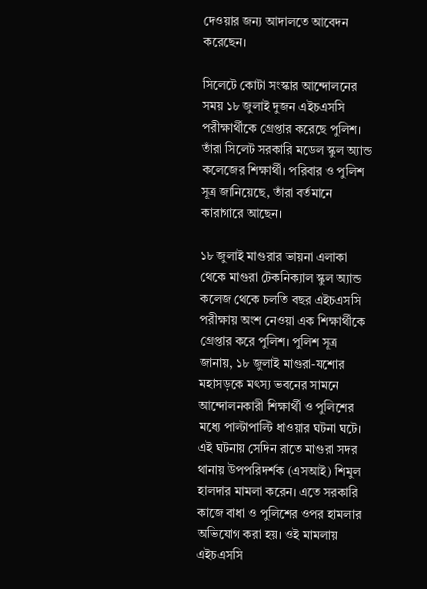দেওয়ার জন্য আদালতে আবেদন করেছেন।

সিলেটে কোটা সংস্কার আন্দোলনের সময় ১৮ জুলাই দুজন এইচএসসি পরীক্ষার্থীকে গ্রেপ্তার করেছে পুলিশ। তাঁরা সিলেট সরকারি মডেল স্কুল অ্যান্ড কলেজের শিক্ষার্থী। পরিবার ও পুলিশ সূত্র জানিয়েছে, তাঁরা বর্তমানে কারাগারে আছেন।

১৮ জুলাই মাগুরার ভায়না এলাকা থেকে মাগুরা টেকনিক্যাল স্কুল অ্যান্ড কলেজ থেকে চলতি বছর এইচএসসি পরীক্ষায় অংশ নেওয়া এক শিক্ষার্থীকে গ্রেপ্তার করে পুলিশ। পুলিশ সূত্র জানায়, ১৮ জুলাই মাগুরা-যশোর মহাসড়কে মৎস্য ভবনের সামনে আন্দোলনকারী শিক্ষার্থী ও পুলিশের মধ্যে পাল্টাপাল্টি ধাওয়ার ঘটনা ঘটে। এই ঘটনায় সেদিন রাতে মাগুরা সদর থানায় উপপরিদর্শক (এসআই) শিমুল হালদার মামলা করেন। এতে সরকারি কাজে বাধা ও পুলিশের ওপর হামলার অভিযোগ করা হয়। ওই মামলায় এইচএসসি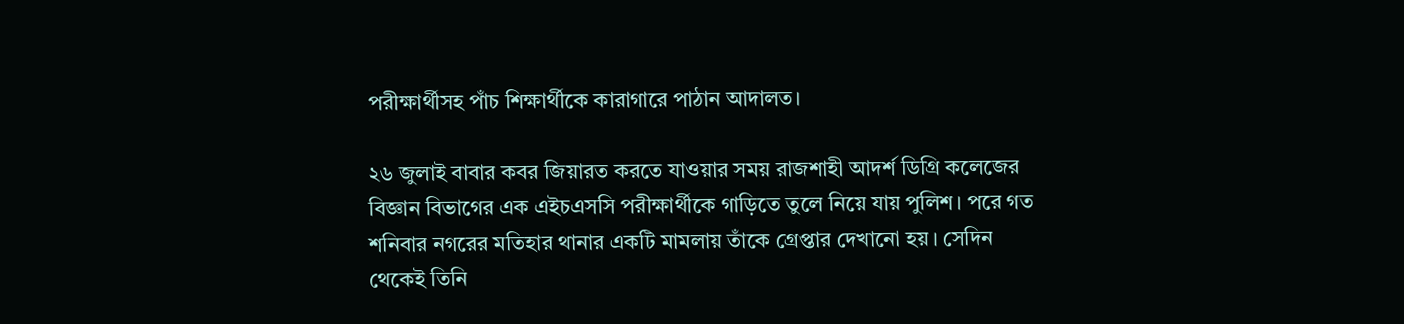পরীক্ষার্থীসহ পাঁচ শিক্ষার্থীকে কারাগারে পাঠান আদালত।

২৬ জুলাই বাবার কবর জিয়ারত করতে যাওয়ার সময় রাজশাহী আদর্শ ডিগ্রি কলেজের বিজ্ঞান বিভাগের এক এইচএসসি পরীক্ষার্থীকে গাড়িতে তুলে নিয়ে যায় পুলিশ। পরে গত শনিবার নগরের মতিহার থানার একটি মামলায় তাঁকে গ্রেপ্তার দেখানো হয়। সেদিন থেকেই তিনি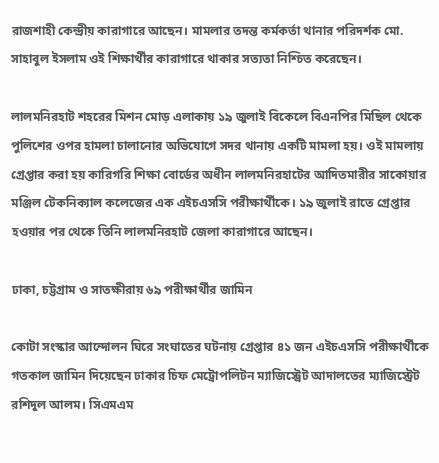রাজশাহী কেন্দ্রীয় কারাগারে আছেন। মামলার তদন্ত কর্মকর্তা থানার পরিদর্শক মো. সাহাবুল ইসলাম ওই শিক্ষার্থীর কারাগারে থাকার সত্যতা নিশ্চিত করেছেন।

লালমনিরহাট শহরের মিশন মোড় এলাকায় ১৯ জুলাই বিকেলে বিএনপির মিছিল থেকে পুলিশের ওপর হামলা চালানোর অভিযোগে সদর থানায় একটি মামলা হয়। ওই মামলায় গ্রেপ্তার করা হয় কারিগরি শিক্ষা বোর্ডের অধীন লালমনিরহাটের আদিতমারীর সাকোয়ার মঞ্জিল টেকনিক্যাল কলেজের এক এইচএসসি পরীক্ষার্থীকে। ১৯ জুলাই রাতে গ্রেপ্তার হওয়ার পর থেকে তিনি লালমনিরহাট জেলা কারাগারে আছেন।

ঢাকা, চট্টগ্রাম ও সাতক্ষীরায় ৬৯ পরীক্ষার্থীর জামিন

কোটা সংস্কার আন্দোলন ঘিরে সংঘাতের ঘটনায় গ্রেপ্তার ৪১ জন এইচএসসি পরীক্ষার্থীকে গতকাল জামিন দিয়েছেন ঢাকার চিফ মেট্রোপলিটন ম্যাজিস্ট্রেট আদালতের ম্যাজিস্ট্রেট রশিদুল আলম। সিএমএম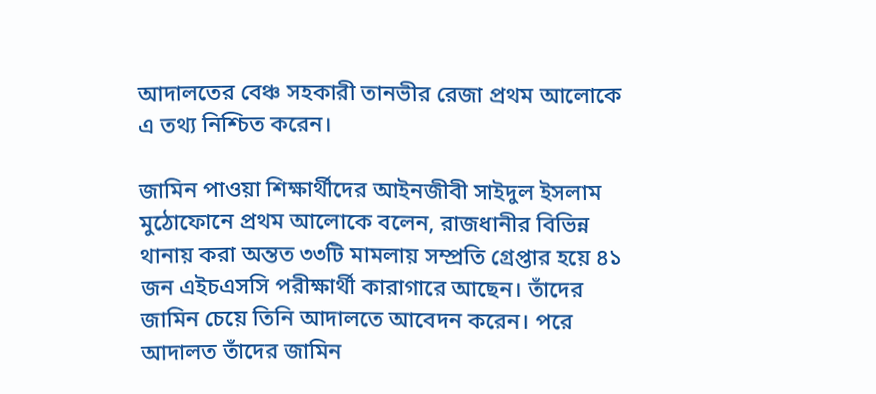আদালতের বেঞ্চ সহকারী তানভীর রেজা প্রথম আলোকে এ তথ্য নিশ্চিত করেন।

জামিন পাওয়া শিক্ষার্থীদের আইনজীবী সাইদুল ইসলাম মুঠোফোনে প্রথম আলোকে বলেন, রাজধানীর বিভিন্ন থানায় করা অন্তত ৩৩টি মামলায় সম্প্রতি গ্রেপ্তার হয়ে ৪১ জন এইচএসসি পরীক্ষার্থী কারাগারে আছেন। তাঁদের জামিন চেয়ে তিনি আদালতে আবেদন করেন। পরে আদালত তাঁদের জামিন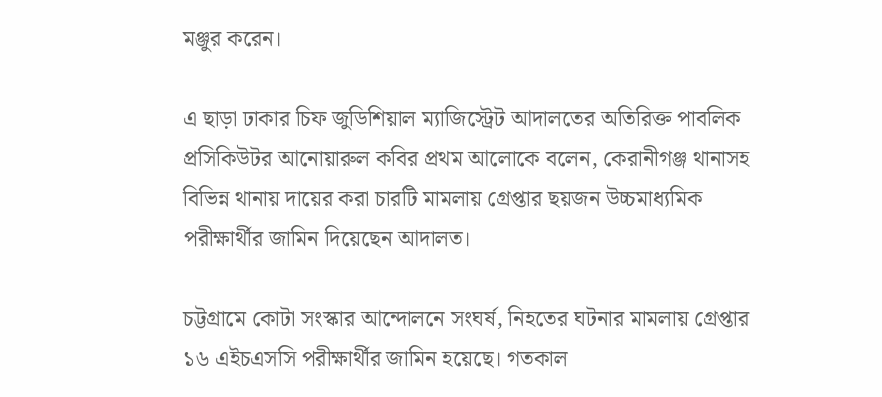মঞ্জুর করেন।

এ ছাড়া ঢাকার চিফ জুডিশিয়াল ম্যাজিস্ট্রেট আদালতের অতিরিক্ত পাবলিক প্রসিকিউটর আনোয়ারুল কবির প্রথম আলোকে বলেন, কেরানীগঞ্জ থানাসহ বিভিন্ন থানায় দায়ের করা চারটি মামলায় গ্রেপ্তার ছয়জন উচ্চমাধ্যমিক পরীক্ষার্থীর জামিন দিয়েছেন আদালত।

চট্টগ্রামে কোটা সংস্কার আন্দোলনে সংঘর্ষ, নিহতের ঘটনার মামলায় গ্রেপ্তার ১৬ এইচএসসি পরীক্ষার্থীর জামিন হয়েছে। গতকাল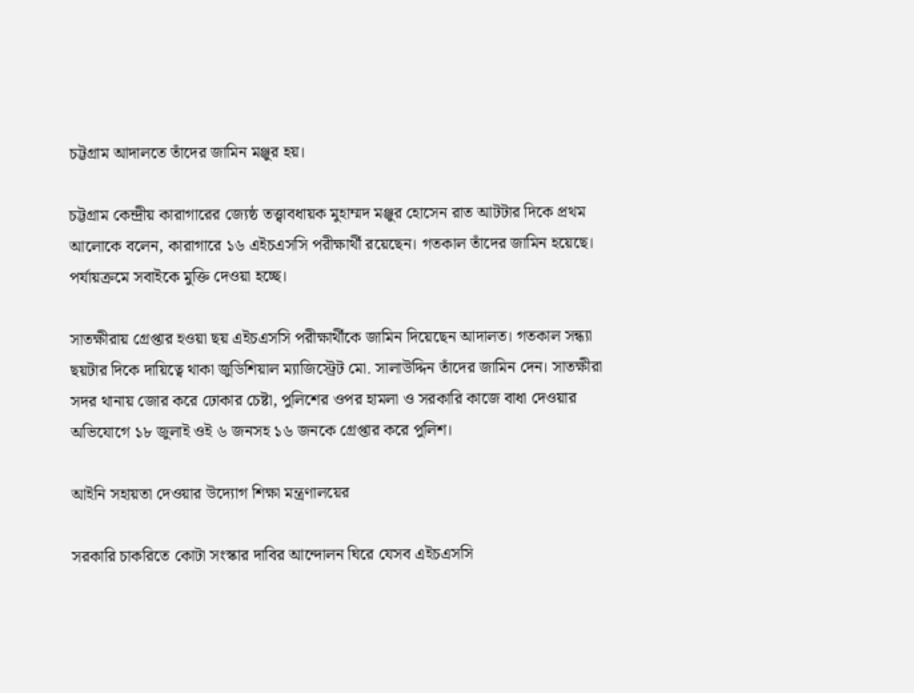চট্টগ্রাম আদালতে তাঁদের জামিন মঞ্জুর হয়।

চট্টগ্রাম কেন্দ্রীয় কারাগারের জ্যেষ্ঠ তত্ত্বাবধায়ক মুহাম্মদ মঞ্জুর হোসেন রাত আটটার দিকে প্রথম আলোকে বলেন, কারাগারে ১৬ এইচএসসি পরীক্ষার্থী রয়েছেন। গতকাল তাঁদের জামিন হয়েছে। পর্যায়ক্রমে সবাইকে মুক্তি দেওয়া হচ্ছে।

সাতক্ষীরায় গ্রেপ্তার হওয়া ছয় এইচএসসি পরীক্ষার্থীকে জামিন দিয়েছেন আদালত। গতকাল সন্ধ্যা ছয়টার দিকে দায়িত্বে থাকা জুডিশিয়াল ম্যাজিস্ট্রেট মো. সালাউদ্দিন তাঁদের জামিন দেন। সাতক্ষীরা সদর থানায় জোর করে ঢোকার চেষ্টা, পুলিশের ওপর হামলা ও সরকারি কাজে বাধা দেওয়ার অভিযোগে ১৮ জুলাই ওই ৬ জনসহ ১৬ জনকে গ্রেপ্তার করে পুলিশ।

আইনি সহায়তা দেওয়ার উদ্যোগ শিক্ষা মন্ত্রণালয়ের

সরকারি চাকরিতে কোটা সংস্কার দাবির আন্দোলন ঘিরে যেসব এইচএসসি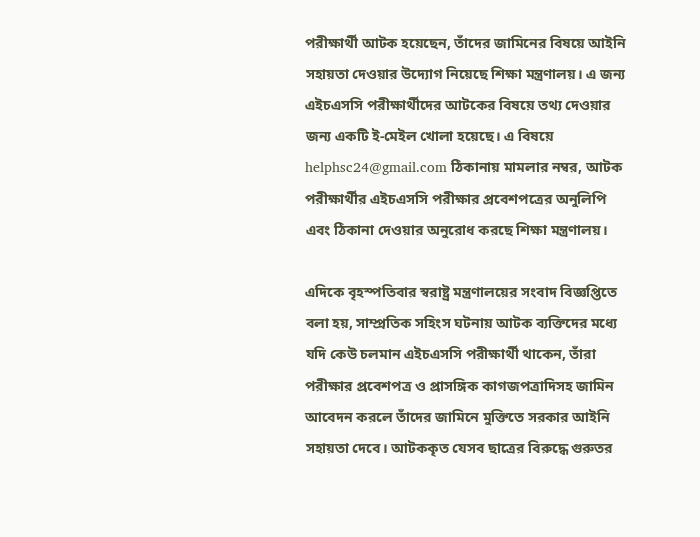পরীক্ষার্থী আটক হয়েছেন, তাঁদের জামিনের বিষয়ে আইনি সহায়তা দেওয়ার উদ্যোগ নিয়েছে শিক্ষা মন্ত্রণালয়। এ জন্য এইচএসসি পরীক্ষার্থীদের আটকের বিষয়ে তথ্য দেওয়ার জন্য একটি ই-মেইল খোলা হয়েছে। এ বিষয়ে helphsc24@gmail.com ঠিকানায় মামলার নম্বর, আটক পরীক্ষার্থীর এইচএসসি পরীক্ষার প্রবেশপত্রের অনুলিপি এবং ঠিকানা দেওয়ার অনুরোধ করছে শিক্ষা মন্ত্রণালয়।

এদিকে বৃহস্পতিবার স্বরাষ্ট্র মন্ত্রণালয়ের সংবাদ বিজ্ঞপ্তিতে বলা হয়, সাম্প্রতিক সহিংস ঘটনায় আটক ব্যক্তিদের মধ্যে যদি কেউ চলমান এইচএসসি পরীক্ষার্থী থাকেন, তাঁরা পরীক্ষার প্রবেশপত্র ও প্রাসঙ্গিক কাগজপত্রাদিসহ জামিন আবেদন করলে তাঁদের জামিনে মুক্তিতে সরকার আইনি সহায়তা দেবে। আটককৃত যেসব ছাত্রের বিরুদ্ধে গুরুতর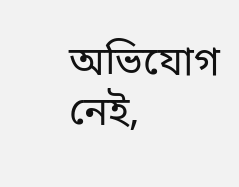অভিযোগ নেই,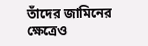তাঁদের জামিনের ক্ষেত্রেও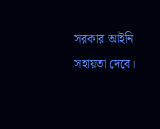সরকার আইনি সহায়তা দেবে।